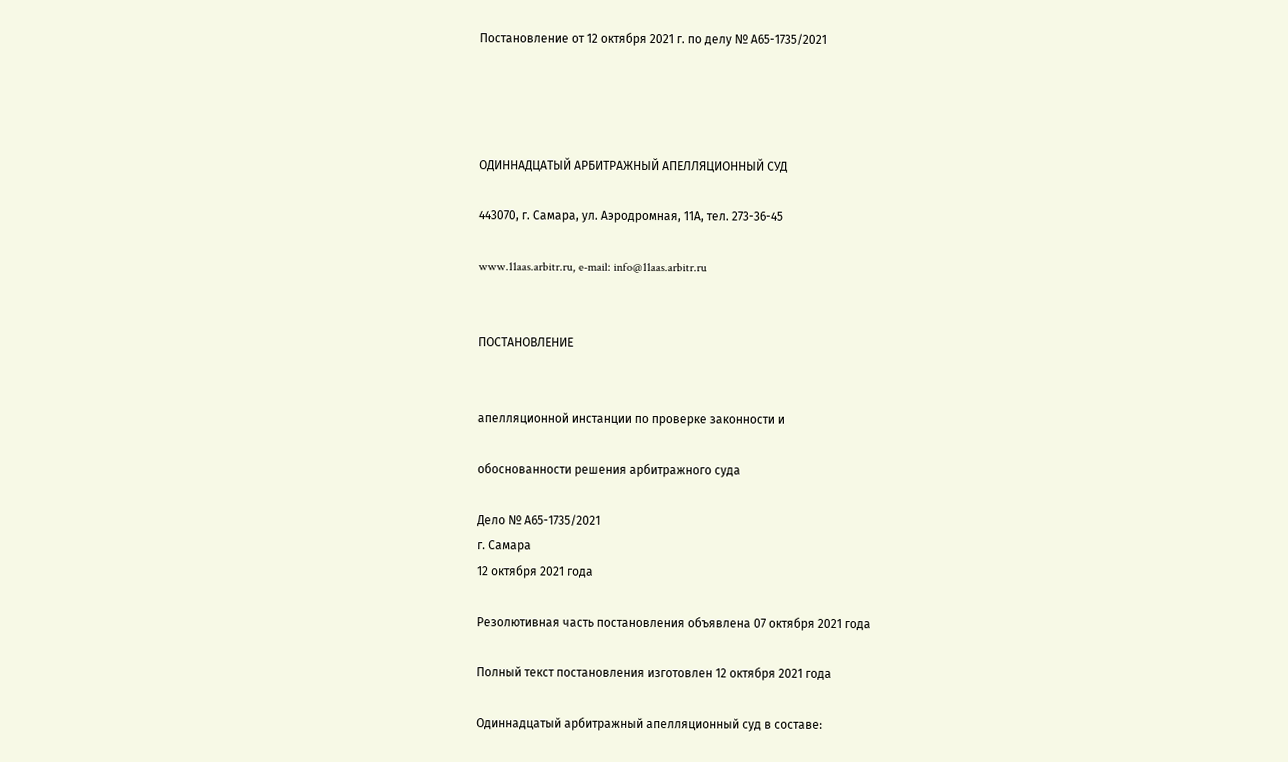Постановление от 12 октября 2021 г. по делу № А65-1735/2021




ОДИННАДЦАТЫЙ АРБИТРАЖНЫЙ АПЕЛЛЯЦИОННЫЙ СУД

443070, г. Самара, ул. Аэродромная, 11А, тел. 273-36-45

www.11aas.arbitr.ru, e-mail: info@11aas.arbitr.ru


ПОСТАНОВЛЕНИЕ


апелляционной инстанции по проверке законности и

обоснованности решения арбитражного суда

Дело № А65-1735/2021
г. Самара
12 октября 2021 года

Резолютивная часть постановления объявлена 07 октября 2021 года

Полный текст постановления изготовлен 12 октября 2021 года

Одиннадцатый арбитражный апелляционный суд в составе: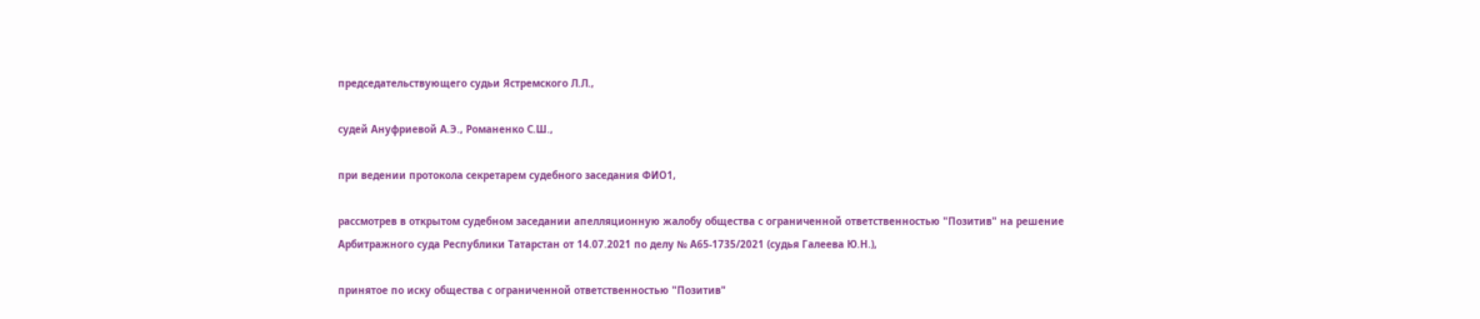председательствующего судьи Ястремского Л.Л.,

судей Ануфриевой А.Э., Романенко С.Ш.,

при ведении протокола секретарем судебного заседания ФИО1,

рассмотрев в открытом судебном заседании апелляционную жалобу общества с ограниченной ответственностью "Позитив" на решение Арбитражного суда Республики Татарстан от 14.07.2021 по делу № А65-1735/2021 (судья Галеева Ю.Н.),

принятое по иску общества с ограниченной ответственностью "Позитив"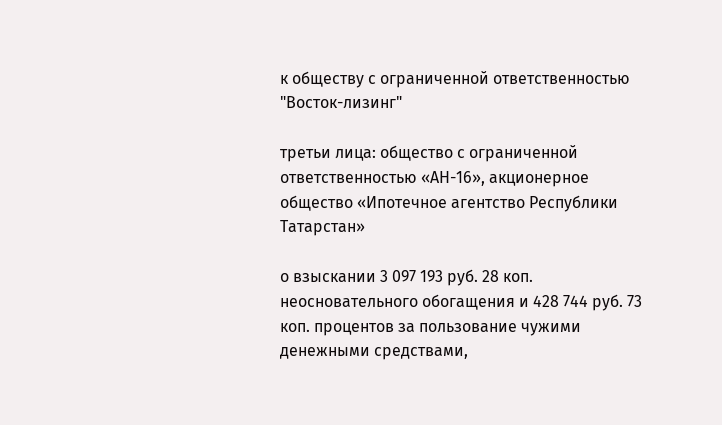к обществу с ограниченной ответственностью "Восток-лизинг"

третьи лица: общество с ограниченной ответственностью «АН-16», акционерное общество «Ипотечное агентство Республики Татарстан»

о взыскании 3 097 193 руб. 28 коп. неосновательного обогащения и 428 744 руб. 73 коп. процентов за пользование чужими денежными средствами,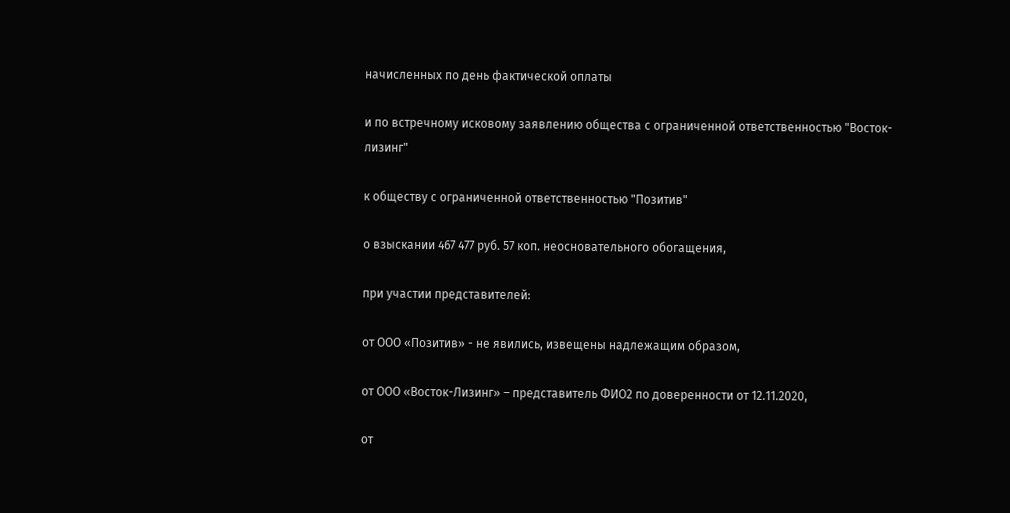начисленных по день фактической оплаты

и по встречному исковому заявлению общества с ограниченной ответственностью "Восток-лизинг"

к обществу с ограниченной ответственностью "Позитив"

о взыскании 467 477 руб. 57 коп. неосновательного обогащения,

при участии представителей:

от ООО «Позитив» - не явились, извещены надлежащим образом,

от ООО «Восток-Лизинг» – представитель ФИО2 по доверенности от 12.11.2020,

от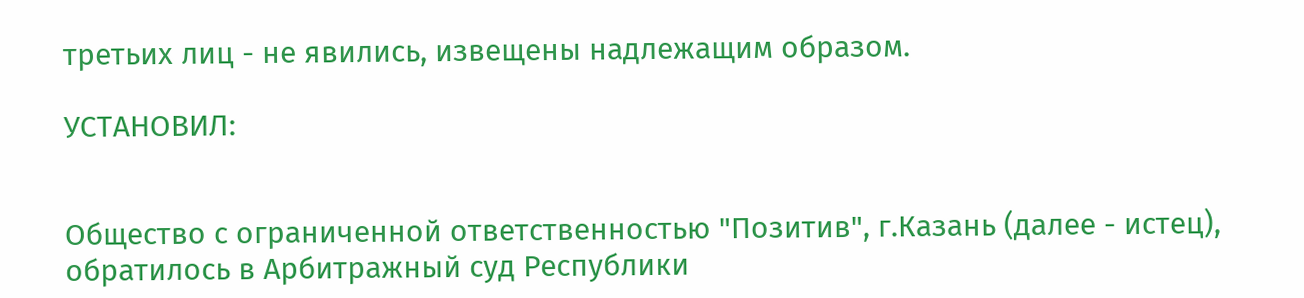третьих лиц - не явились, извещены надлежащим образом.

УСТАНОВИЛ:


Общество с ограниченной ответственностью "Позитив", г.Казань (далее - истец), обратилось в Арбитражный суд Республики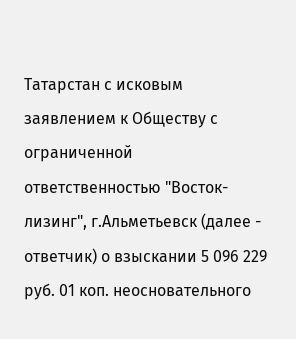Татарстан с исковым заявлением к Обществу с ограниченной ответственностью "Восток-лизинг", г.Альметьевск (далее - ответчик) о взыскании 5 096 229 руб. 01 коп. неосновательного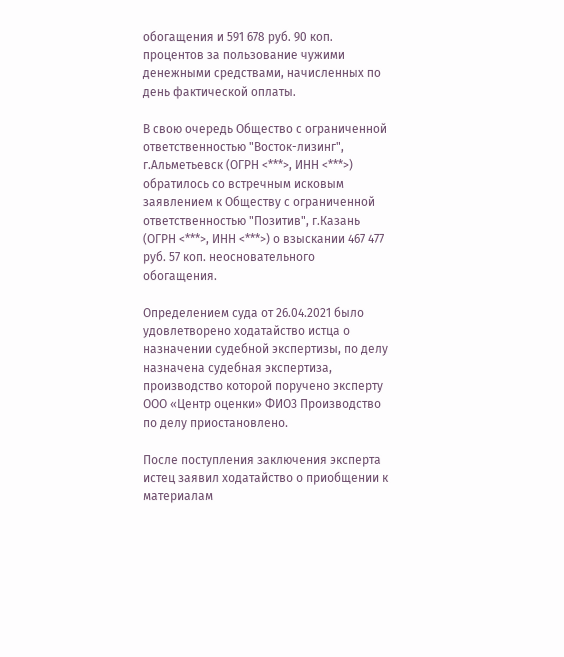обогащения и 591 678 руб. 90 коп. процентов за пользование чужими денежными средствами, начисленных по день фактической оплаты.

В свою очередь Общество с ограниченной ответственностью "Восток-лизинг", г.Альметьевск (ОГРН <***>, ИНН <***>) обратилось со встречным исковым заявлением к Обществу с ограниченной ответственностью "Позитив", г.Казань (ОГРН <***>, ИНН <***>) о взыскании 467 477 руб. 57 коп. неосновательного обогащения.

Определением суда от 26.04.2021 было удовлетворено ходатайство истца о назначении судебной экспертизы, по делу назначена судебная экспертиза, производство которой поручено эксперту ООО «Центр оценки» ФИО3 Производство по делу приостановлено.

После поступления заключения эксперта истец заявил ходатайство о приобщении к материалам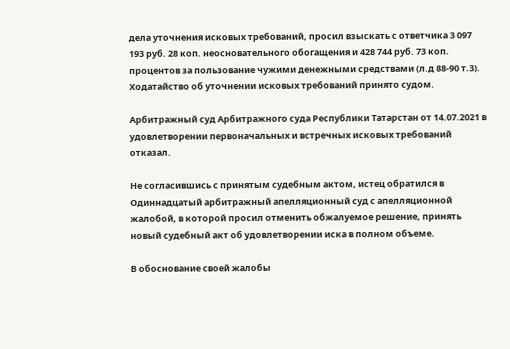дела уточнения исковых требований, просил взыскать с ответчика 3 097 193 руб. 28 коп. неосновательного обогащения и 428 744 руб. 73 коп. процентов за пользование чужими денежными средствами (л.д 88-90 т.3). Ходатайство об уточнении исковых требований принято судом.

Арбитражный суд Арбитражного суда Республики Татарстан от 14.07.2021 в удовлетворении первоначальных и встречных исковых требований отказал.

Не согласившись с принятым судебным актом, истец обратился в Одиннадцатый арбитражный апелляционный суд с апелляционной жалобой, в которой прocил отменить обжалуемое решение, принять новый судебный акт об удовлетворении иска в полном объеме.

В обоснование своей жалобы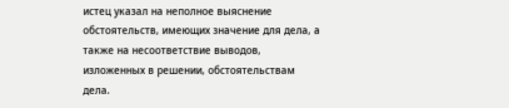истец укaзал на неполное выяснение обстоятельств, имеющих значение для дела, а также на несоответствие выводов, изложенных в решении, обстоятельствам дела.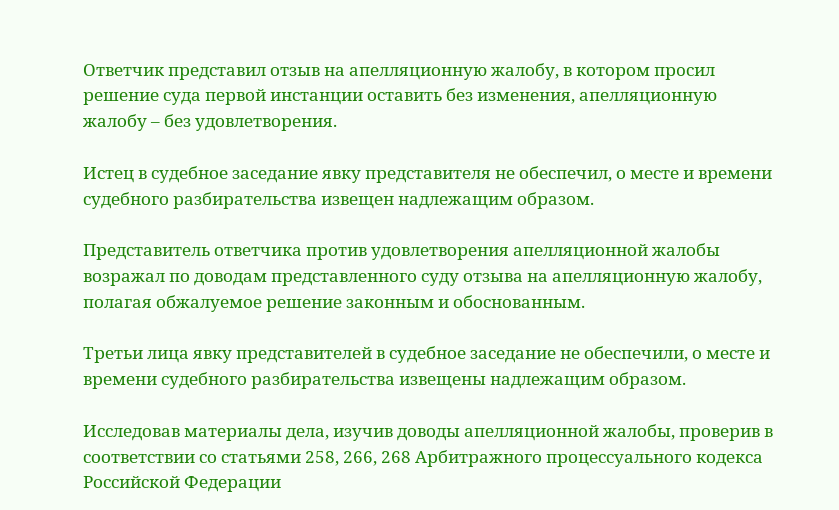Ответчик представил отзыв на апелляционную жалобу, в котором прoсил решение суда первой инстанции оставить без изменения, апелляционную жалобу – без удовлетворения.

Истец в судебное заседание явку представителя не обеспечил, о месте и времени судебного разбирательства извещен надлежащим образом.

Представитель ответчика против удовлетворения апелляционной жалобы возражал по доводам представленного суду отзыва на апелляционную жалобу, полагая обжалуемое решение законным и обоснованным.

Третьи лица явку представителей в судебное заседание не обеспечили, о месте и времени судебного разбирательства извещены надлежащим образом.

Исследовав материалы дела, изучив доводы апелляционной жалобы, проверив в соответствии со статьями 258, 266, 268 Арбитражного процессуального кодекса Российской Федерации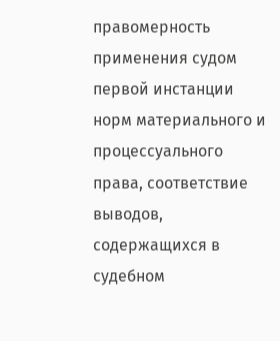правомерность применения судом первой инстанции норм материального и процессуального права, соответствие выводов, содержащихся в судебном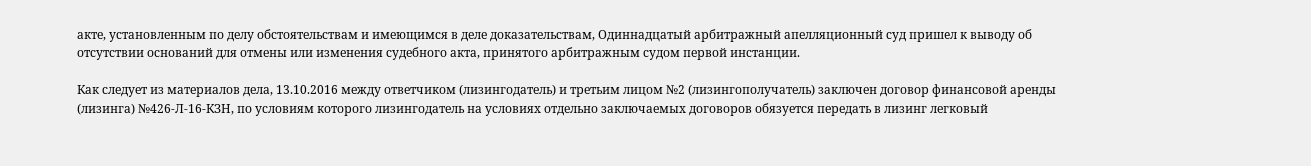акте, установленным по делу обстоятельствам и имеющимся в деле доказательствам, Одиннадцатый арбитражный апелляционный суд пришeл к выводу об отсутствии оснований для отмены или изменения судебного акта, принятого арбитражным судом первой инстанции.

Как следует из материалов дела, 13.10.2016 между ответчиком (лизингодатель) и третьим лицом №2 (лизингополучатель) заключен договор финансовой аренды (лизинга) №426-Л-16-КЗН, по условиям которого лизингодатель на условиях отдельно заключаемых договоров обязуется передать в лизинг легковый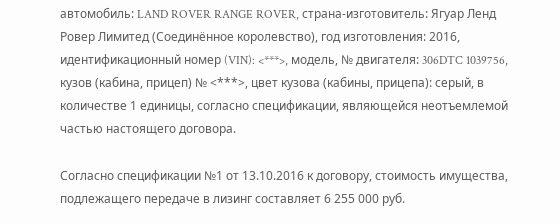автомобиль: LAND ROVER RANGE ROVER, страна-изготовитель: Ягуар Ленд Ровер Лимитед (Соединённое королевство), год изготовления: 2016, идентификационный номер (VIN): <***>, модель, № двигателя: 306DTC 1039756, кузов (кабина, прицеп) № <***>, цвет кузова (кабины, прицепа): серый, в количестве 1 единицы, согласно спецификации, являющейся неотъемлемой частью настоящего договора.

Согласно спецификации №1 от 13.10.2016 к договору, стоимость имущества, подлежащего передаче в лизинг составляет 6 255 000 руб.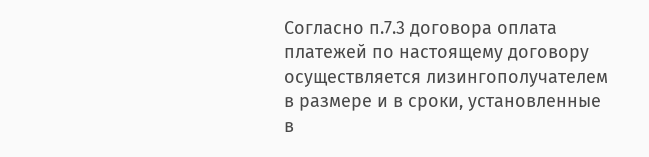Согласно п.7.3 договора оплата платежей по настоящему договору осуществляется лизингополучателем в размере и в сроки, установленные в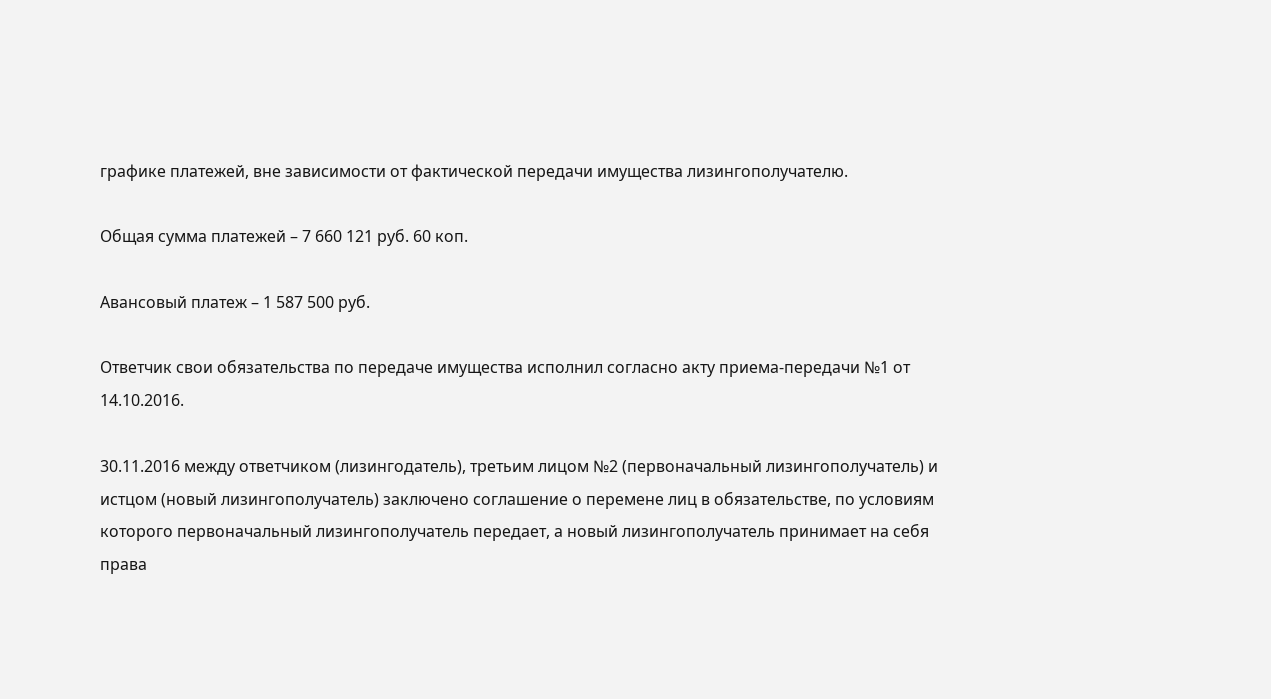графике платежей, вне зависимости от фактической передачи имущества лизингополучателю.

Общая сумма платежей – 7 660 121 руб. 60 коп.

Авансовый платеж – 1 587 500 руб.

Ответчик свои обязательства по передаче имущества исполнил согласно акту приема-передачи №1 от 14.10.2016.

30.11.2016 между ответчиком (лизингодатель), третьим лицом №2 (первоначальный лизингополучатель) и истцом (новый лизингополучатель) заключено соглашение о перемене лиц в обязательстве, по условиям которого первоначальный лизингополучатель передает, а новый лизингополучатель принимает на себя права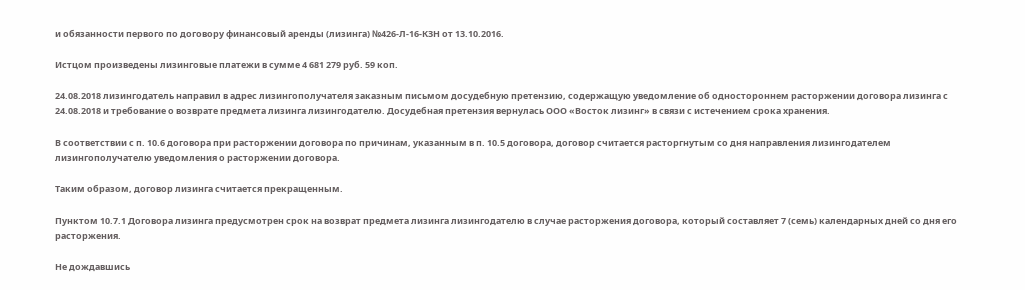и обязанности первого по договору финансовый аренды (лизинга) №426-Л-16-КЗН от 13.10.2016.

Истцом произведены лизинговые платежи в сумме 4 681 279 руб. 59 коп.

24.08.2018 лизингодатель направил в адрес лизингополучателя заказным письмом досудебную претензию, содержащую уведомление об одностороннем расторжении договора лизинга с 24.08.2018 и требование о возврате предмета лизинга лизингодателю. Досудебная претензия вернулась ООО «Восток лизинг» в связи с истечением срока хранения.

В соответствии с п. 10.6 договора при расторжении договора по причинам, указанным в п. 10.5 договора, договор считается расторгнутым со дня направления лизингодателем лизингополучателю уведомления о расторжении договора.

Таким образом, договор лизинга считается прекращенным.

Пунктом 10.7.1 Договора лизинга предусмотрен срок на возврат предмета лизинга лизингодателю в случае расторжения договора, который составляет 7 (семь) календарных дней со дня его расторжения.

Не дождавшись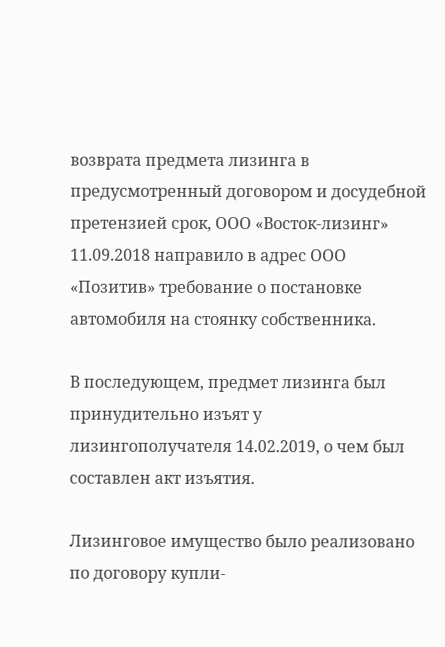возврата предмета лизинга в предусмотренный договором и досудебной претензией срок, ООО «Восток-лизинг» 11.09.2018 направило в адрес ООО «Позитив» требование о постановке автомобиля на стоянку собственника.

В последующем, предмет лизинга был принудительно изъят у лизингополучателя 14.02.2019, о чем был составлен акт изъятия.

Лизинговое имущество было реализовано по договору купли-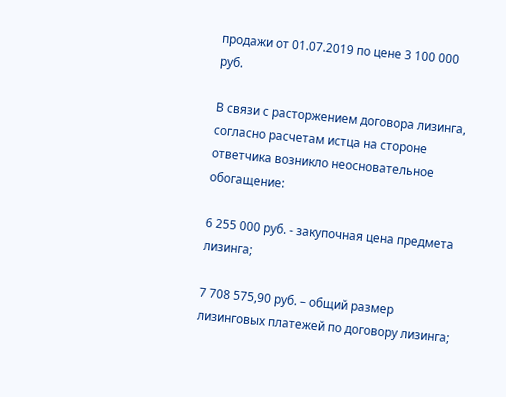продажи от 01.07.2019 по цене 3 100 000 руб.

В связи с расторжением договора лизинга, согласно расчетам истца на стороне ответчика возникло неосновательное обогащение:

6 255 000 руб. - закупочная цена предмета лизинга;

7 708 575,90 руб. – общий размер лизинговых платежей по договору лизинга;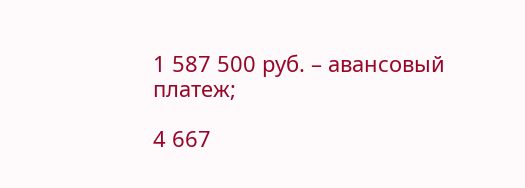1 587 500 руб. – авансовый платеж;

4 667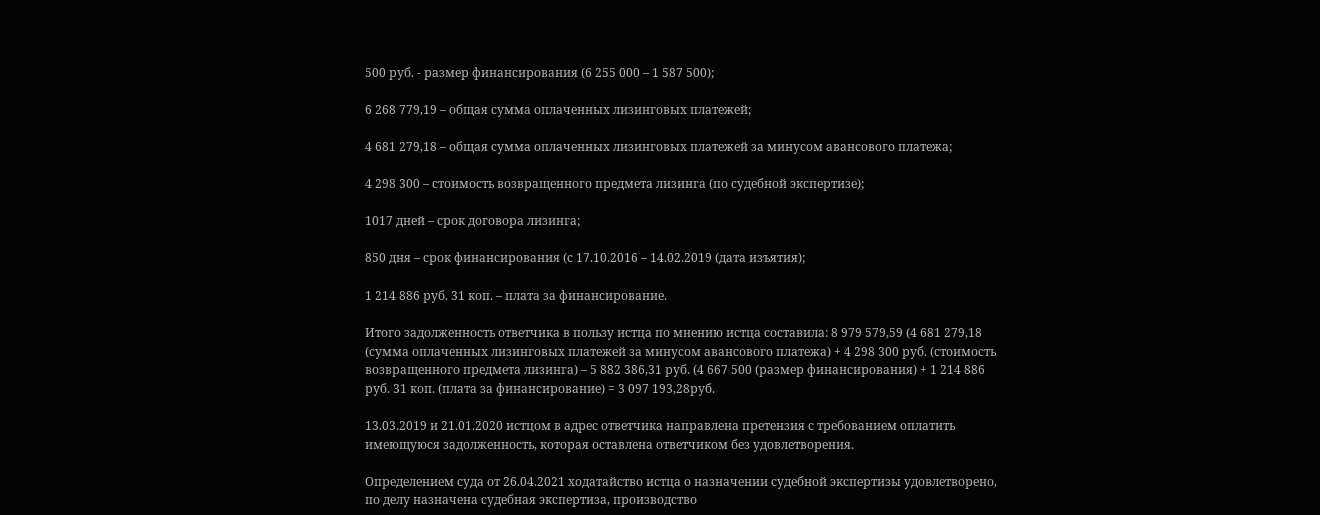500 руб. - размер финансирования (6 255 000 – 1 587 500);

6 268 779,19 – общая сумма оплаченных лизинговых платежей;

4 681 279,18 – общая сумма оплаченных лизинговых платежей за минусом авансового платежа;

4 298 300 – стоимость возвращенного предмета лизинга (по судебной экспертизе);

1017 дней – срок договора лизинга;

850 дня – срок финансирования (с 17.10.2016 – 14.02.2019 (дата изъятия);

1 214 886 руб. 31 коп. – плата за финансирование.

Итого задолженность ответчика в пользу истца по мнению истца составила: 8 979 579,59 (4 681 279,18 (сумма оплаченных лизинговых платежей за минусом авансового платежа) + 4 298 300 руб. (стоимость возвращенного предмета лизинга) – 5 882 386,31 руб. (4 667 500 (размер финансирования) + 1 214 886 руб. 31 коп. (плата за финансирование) = 3 097 193,28руб.

13.03.2019 и 21.01.2020 истцом в адрес ответчика направлена претензия с требованием оплатить имеющуюся задолженность, которая оставлена ответчиком без удовлетворения.

Определением суда от 26.04.2021 ходатайство истца о назначении судебной экспертизы удовлетворено, по делу назначена судебная экспертиза, производство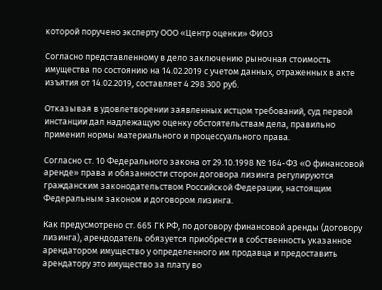которой поручено эксперту ООО «Центр оценки» ФИО3

Согласно представленному в дело заключению рыночная стоимость имущества по состоянию на 14.02.2019 с учетом данных, отраженных в акте изъятия от 14.02.2019, составляет 4 298 300 руб.

Отказывая в удовлетворении заявленных истцом требований, суд первой инстанции дал надлежащую оценку обстоятельствам дела, правильно применил нормы материального и процессуального права.

Согласно ст. 10 Федерального закона от 29.10.1998 № 164-ФЗ «О финансовой аренде» права и обязанности сторон договора лизинга регулируются гражданским законодательством Российской Федерации, настоящим Федеральным законом и договором лизинга.

Как предусмотрено ст. 665 ГК РФ, по договору финансовой аренды (договору лизинга), арендодатель обязуется приобрести в собственность указанное арендатором имущество у определенного им продавца и предоставить арендатору это имущество за плату во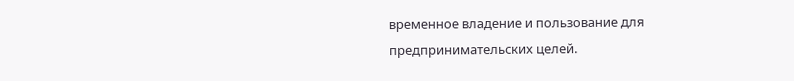временное владение и пользование для предпринимательских целей.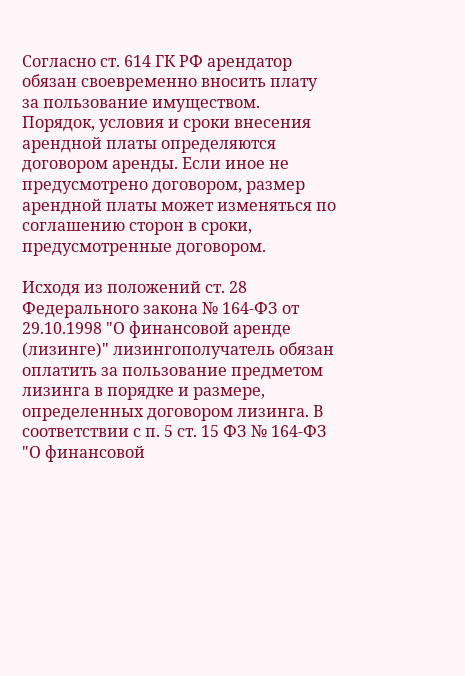Согласно ст. 614 ГК РФ арендатор обязан своевременно вносить плату за пользование имуществом. Порядок, условия и сроки внесения арендной платы определяются договором аренды. Если иное не предусмотрено договором, размер арендной платы может изменяться по соглашению сторон в сроки, предусмотренные договором.

Исходя из положений ст. 28 Федерального закона № 164-ФЗ от 29.10.1998 "О финансовой аренде (лизинге)" лизингополучатель обязан оплатить за пользование предметом лизинга в порядке и размере, определенных договором лизинга. В соответствии с п. 5 ст. 15 ФЗ № 164-ФЗ "О финансовой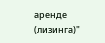аренде (лизинга)"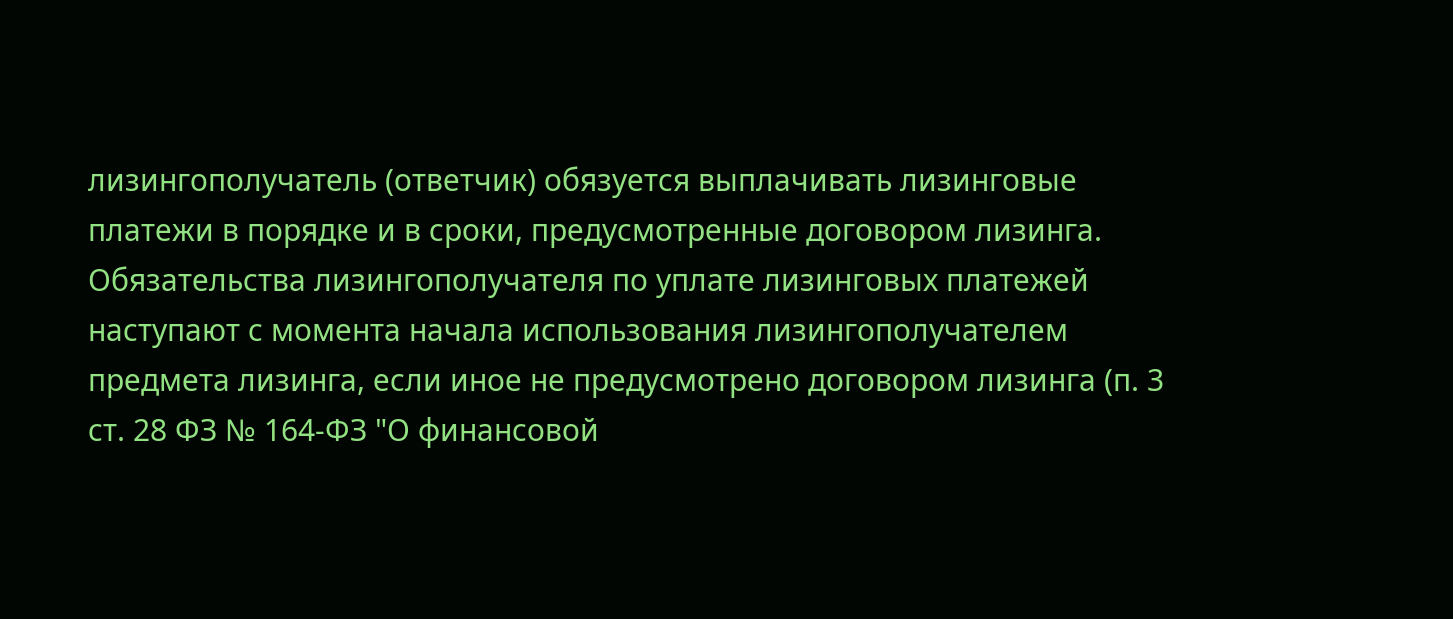лизингополучатель (ответчик) обязуется выплачивать лизинговые платежи в порядке и в сроки, предусмотренные договором лизинга. Обязательства лизингополучателя по уплате лизинговых платежей наступают с момента начала использования лизингополучателем предмета лизинга, если иное не предусмотрено договором лизинга (п. 3 ст. 28 ФЗ № 164-ФЗ "О финансовой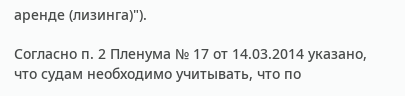аренде (лизинга)").

Согласно п. 2 Пленума № 17 от 14.03.2014 указано, что судам необходимо учитывать, что по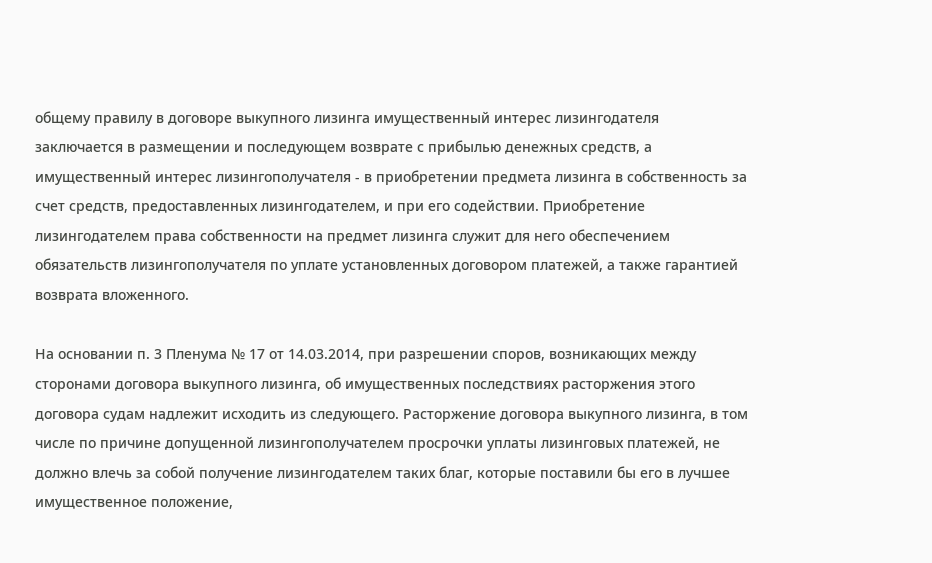общему правилу в договоре выкупного лизинга имущественный интерес лизингодателя заключается в размещении и последующем возврате с прибылью денежных средств, а имущественный интерес лизингополучателя - в приобретении предмета лизинга в собственность за счет средств, предоставленных лизингодателем, и при его содействии. Приобретение лизингодателем права собственности на предмет лизинга служит для него обеспечением обязательств лизингополучателя по уплате установленных договором платежей, а также гарантией возврата вложенного.

На основании п. 3 Пленума № 17 от 14.03.2014, при разрешении споров, возникающих между сторонами договора выкупного лизинга, об имущественных последствиях расторжения этого договора судам надлежит исходить из следующего. Расторжение договора выкупного лизинга, в том числе по причине допущенной лизингополучателем просрочки уплаты лизинговых платежей, не должно влечь за собой получение лизингодателем таких благ, которые поставили бы его в лучшее имущественное положение,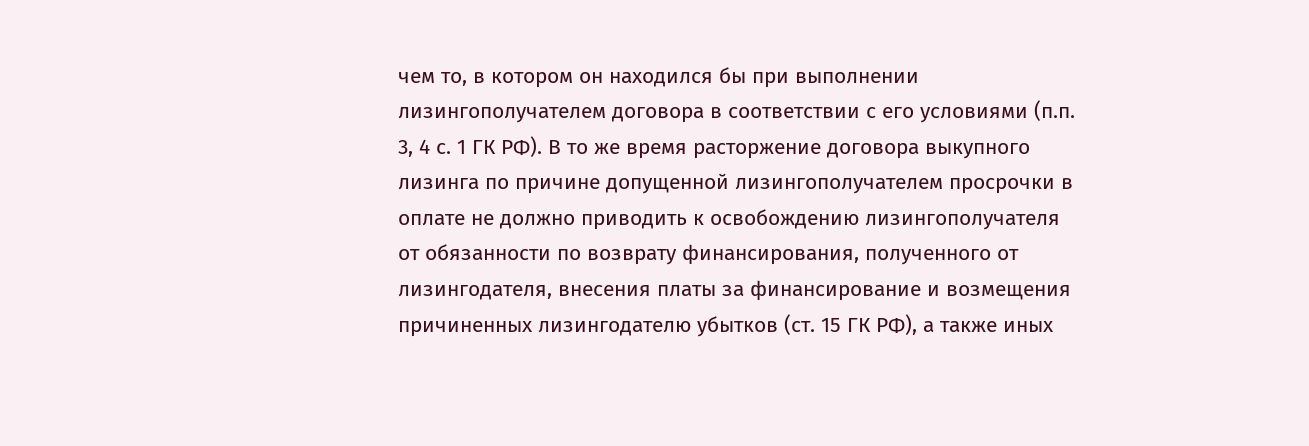чем то, в котором он находился бы при выполнении лизингополучателем договора в соответствии с его условиями (п.п. 3, 4 с. 1 ГК РФ). В то же время расторжение договора выкупного лизинга по причине допущенной лизингополучателем просрочки в оплате не должно приводить к освобождению лизингополучателя от обязанности по возврату финансирования, полученного от лизингодателя, внесения платы за финансирование и возмещения причиненных лизингодателю убытков (ст. 15 ГК РФ), а также иных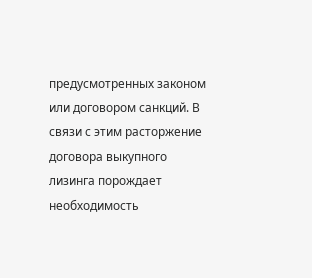предусмотренных законом или договором санкций. В связи с этим расторжение договора выкупного лизинга порождает необходимость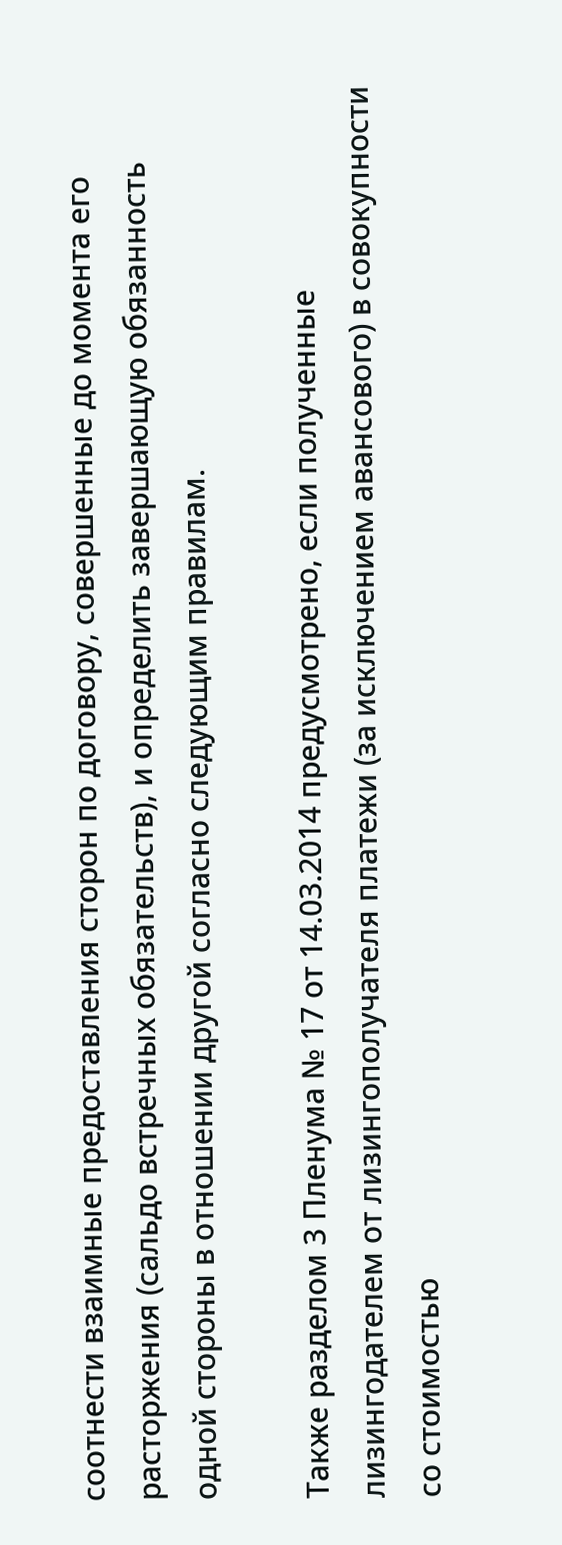соотнести взаимные предоставления сторон по договору, совершенные до момента его расторжения (сальдо встречных обязательств), и определить завершающую обязанность одной стороны в отношении другой согласно следующим правилам.

Также разделом 3 Пленума № 17 от 14.03.2014 предусмотрено, если полученные лизингодателем от лизингополучателя платежи (за исключением авансового) в совокупности со стоимостью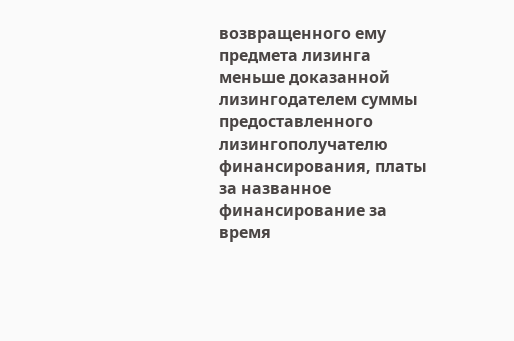возвращенного ему предмета лизинга меньше доказанной лизингодателем суммы предоставленного лизингополучателю финансирования, платы за названное финансирование за время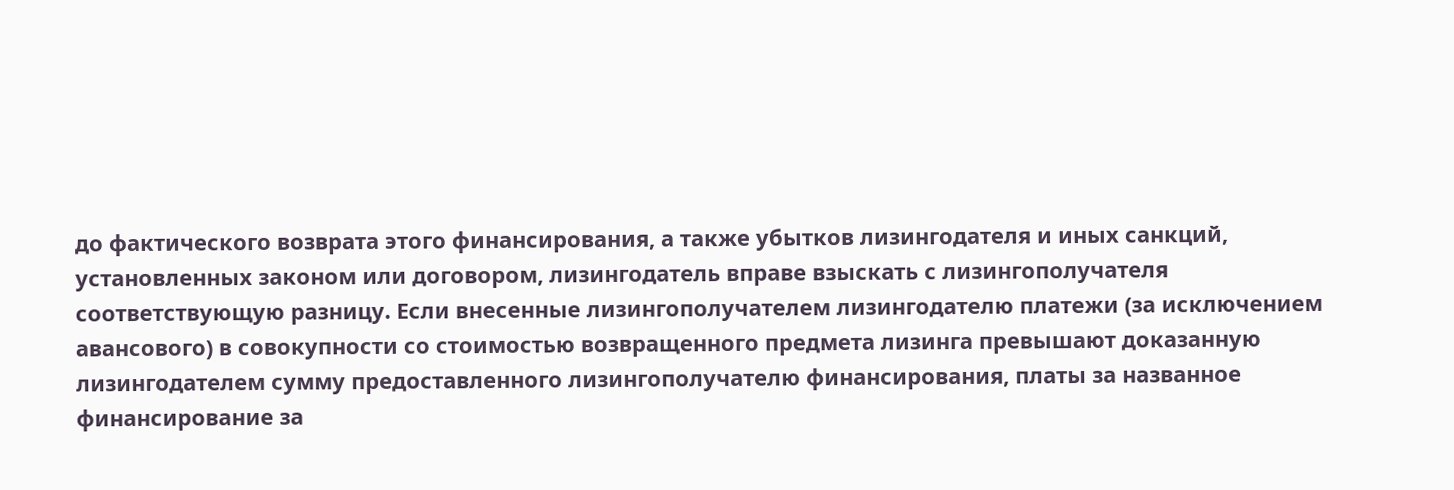до фактического возврата этого финансирования, а также убытков лизингодателя и иных санкций, установленных законом или договором, лизингодатель вправе взыскать с лизингополучателя соответствующую разницу. Если внесенные лизингополучателем лизингодателю платежи (за исключением авансового) в совокупности со стоимостью возвращенного предмета лизинга превышают доказанную лизингодателем сумму предоставленного лизингополучателю финансирования, платы за названное финансирование за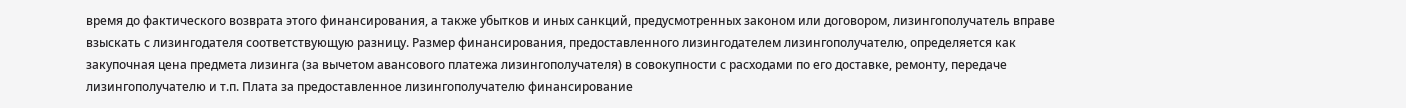время до фактического возврата этого финансирования, а также убытков и иных санкций, предусмотренных законом или договором, лизингополучатель вправе взыскать с лизингодателя соответствующую разницу. Размер финансирования, предоставленного лизингодателем лизингополучателю, определяется как закупочная цена предмета лизинга (за вычетом авансового платежа лизингополучателя) в совокупности с расходами по его доставке, ремонту, передаче лизингополучателю и т.п. Плата за предоставленное лизингополучателю финансирование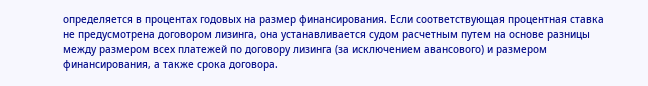определяется в процентах годовых на размер финансирования. Если соответствующая процентная ставка не предусмотрена договором лизинга, она устанавливается судом расчетным путем на основе разницы между размером всех платежей по договору лизинга (за исключением авансового) и размером финансирования, а также срока договора.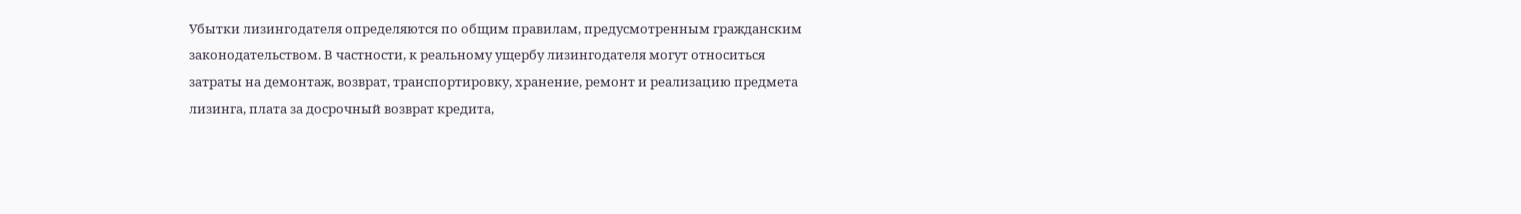Убытки лизингодателя определяются по общим правилам, предусмотренным гражданским законодательством. В частности, к реальному ущербу лизингодателя могут относиться затраты на демонтаж, возврат, транспортировку, хранение, ремонт и реализацию предмета лизинга, плата за досрочный возврат кредита,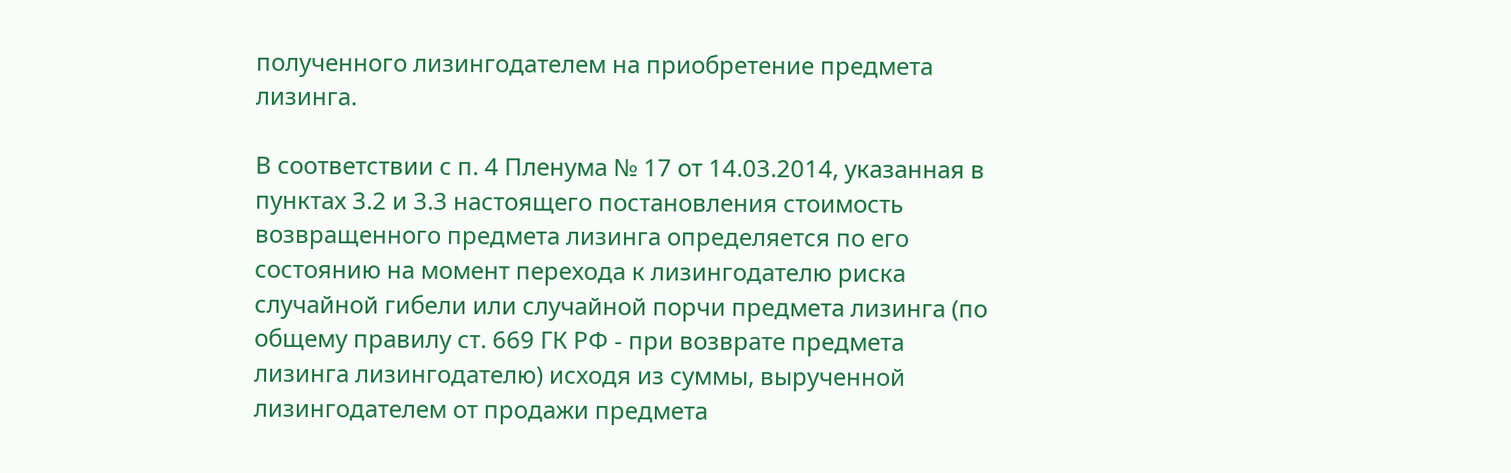полученного лизингодателем на приобретение предмета лизинга.

В соответствии с п. 4 Пленума № 17 от 14.03.2014, указанная в пунктах 3.2 и 3.3 настоящего постановления стоимость возвращенного предмета лизинга определяется по его состоянию на момент перехода к лизингодателю риска случайной гибели или случайной порчи предмета лизинга (по общему правилу ст. 669 ГК РФ - при возврате предмета лизинга лизингодателю) исходя из суммы, вырученной лизингодателем от продажи предмета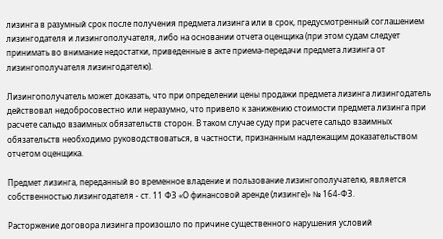лизинга в разумный срок после получения предмета лизинга или в срок, предусмотренный соглашением лизингодателя и лизингополучателя, либо на основании отчета оценщика (при этом судам следует принимать во внимание недостатки, приведенные в акте приема-передачи предмета лизинга от лизингополучателя лизингодателю).

Лизингополучатель может доказать, что при определении цены продажи предмета лизинга лизингодатель действовал недобросовестно или неразумно, что привело к занижению стоимости предмета лизинга при расчете сальдо взаимных обязательств сторон. В таком случае суду при расчете сальдо взаимных обязательств необходимо руководствоваться, в частности, признанным надлежащим доказательством отчетом оценщика.

Предмет лизинга, переданный во временное владение и пользование лизингополучателю, является собственностью лизингодателя - ст. 11 ФЗ «О финансовой аренде (лизинге)» № 164-ФЗ.

Расторжение договора лизинга произошло по причине существенного нарушения условий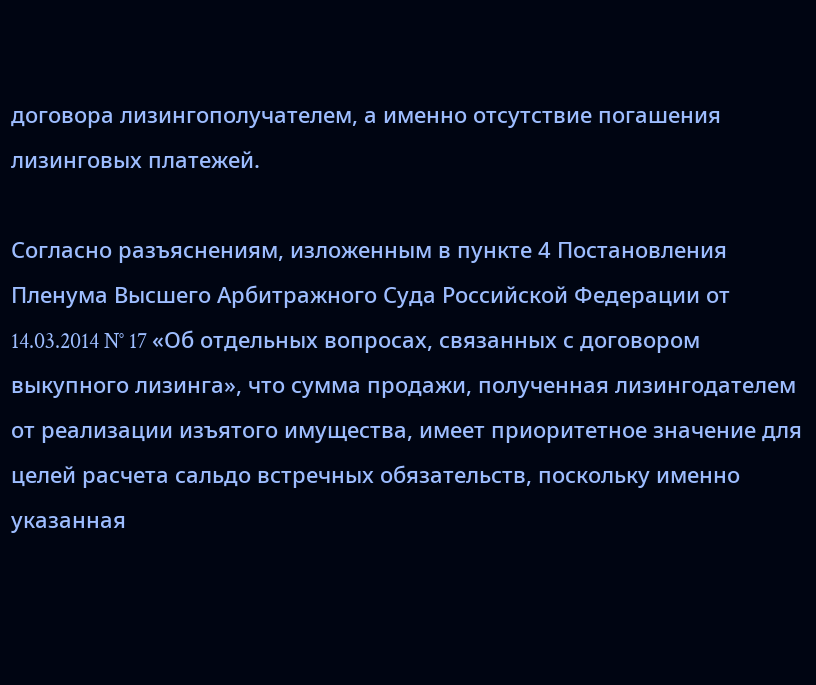договора лизингополучателем, а именно отсутствие погашения лизинговых платежей.

Согласно разъяснениям, изложенным в пункте 4 Постановления Пленума Высшего Арбитражного Суда Российской Федерации от 14.03.2014 N° 17 «Об отдельных вопросах, связанных с договором выкупного лизинга», что сумма продажи, полученная лизингодателем от реализации изъятого имущества, имеет приоритетное значение для целей расчета сальдо встречных обязательств, поскольку именно указанная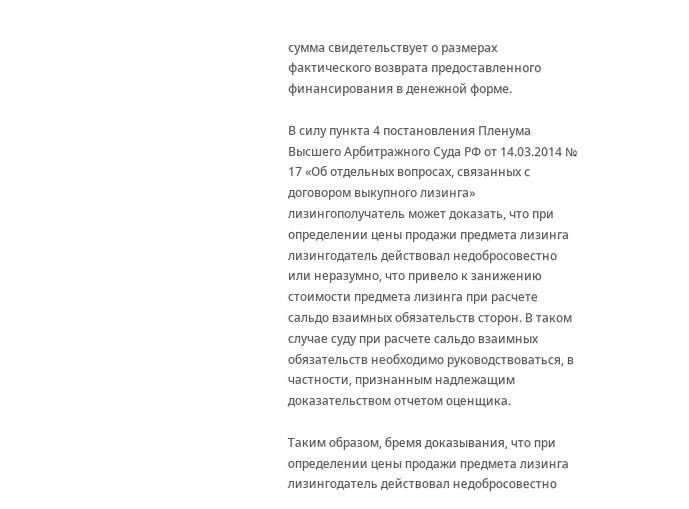сумма свидетельствует о размерах фактического возврата предоставленного финансирования в денежной форме.

В силу пункта 4 постановления Пленума Высшего Арбитражного Суда РФ от 14.03.2014 № 17 «Об отдельных вопросах, связанных с договором выкупного лизинга» лизингополучатель может доказать, что при определении цены продажи предмета лизинга лизингодатель действовал недобросовестно или неразумно, что привело к занижению стоимости предмета лизинга при расчете сальдо взаимных обязательств сторон. В таком случае суду при расчете сальдо взаимных обязательств необходимо руководствоваться, в частности, признанным надлежащим доказательством отчетом оценщика.

Таким образом, бремя доказывания, что при определении цены продажи предмета лизинга лизингодатель действовал недобросовестно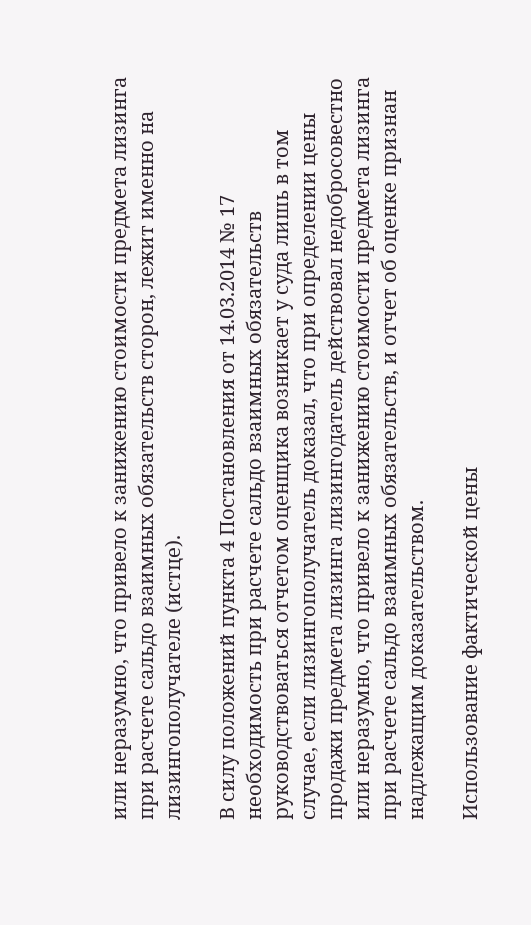или неразумно, что привело к занижению стоимости предмета лизинга при расчете сальдо взаимных обязательств сторон, лежит именно на лизингополучателе (истце).

В силу положений пункта 4 Постановления от 14.03.2014 № 17 необходимость при расчете сальдо взаимных обязательств руководствоваться отчетом оценщика возникает у суда лишь в том случае, если лизингополучатель доказал, что при определении цены продажи предмета лизинга лизингодатель действовал недобросовестно или неразумно, что привело к занижению стоимости предмета лизинга при расчете сальдо взаимных обязательств, и отчет об оценке признан надлежащим доказательством.

Использование фактической цены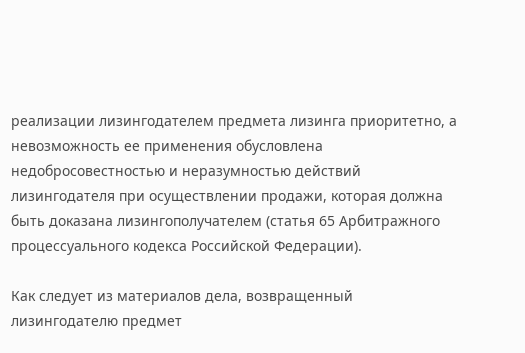реализации лизингодателем предмета лизинга приоритетно, а невозможность ее применения обусловлена недобросовестностью и неразумностью действий лизингодателя при осуществлении продажи, которая должна быть доказана лизингополучателем (статья 65 Арбитражного процессуального кодекса Российской Федерации).

Как следует из материалов дела, возвращенный лизингодателю предмет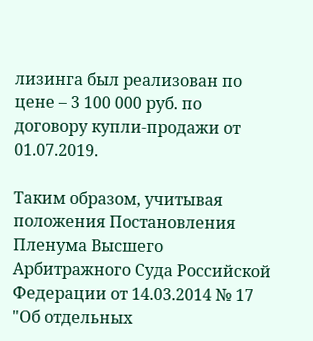лизинга был реализован по цене – 3 100 000 руб. по договору купли-продажи от 01.07.2019.

Таким образом, учитывая положения Постановления Пленума Высшего Арбитражного Суда Российской Федерации от 14.03.2014 № 17 "Об отдельных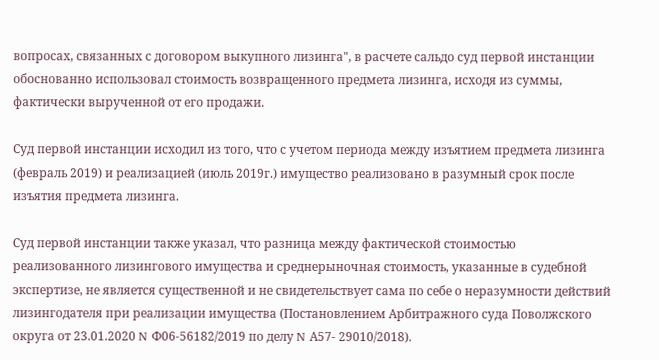вопросах, связанных с договором выкупного лизинга", в расчете сальдо суд первой инстанции обоснованно использовал стоимость возвращенного предмета лизинга, исходя из суммы, фактически вырученной от его продажи.

Суд первой инстанции исходил из того, что с учетом периода между изъятием предмета лизинга (февраль 2019) и реализацией (июль 2019г.) имущество реализовано в разумный срок после изъятия предмета лизинга.

Суд первой инстанции также указал, что разница между фактической стоимостью реализованного лизингового имущества и среднерыночная стоимость, указанные в судебной экспертизе, не является существенной и не свидетельствует сама по себе о неразумности действий лизингодателя при реализации имущества (Постановлением Арбитражного суда Поволжского округа от 23.01.2020 N Ф06-56182/2019 по делу N А57- 29010/2018).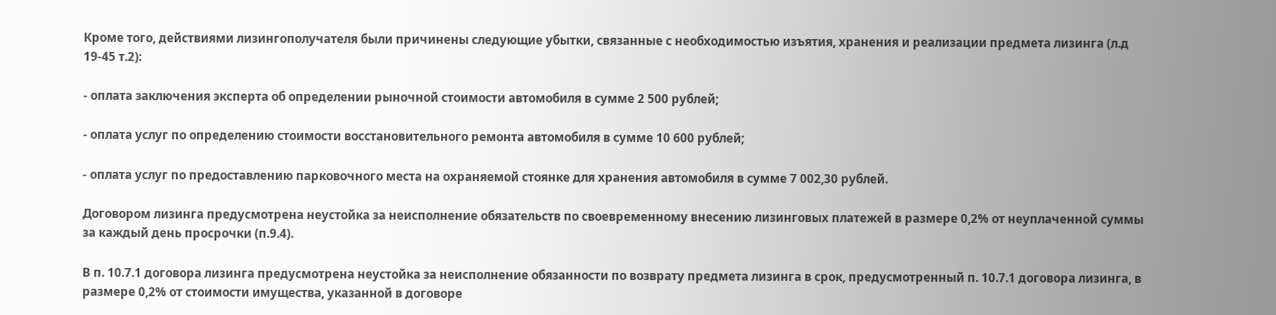Кроме того, действиями лизингополучателя были причинены следующие убытки, связанные с необходимостью изъятия, хранения и реализации предмета лизинга (л.д 19-45 т.2):

- оплата заключения эксперта об определении рыночной стоимости автомобиля в сумме 2 500 рублей;

- оплата услуг по определению стоимости восстановительного ремонта автомобиля в сумме 10 600 рублей;

- оплата услуг по предоставлению парковочного места на охраняемой стоянке для хранения автомобиля в сумме 7 002,30 рублей.

Договором лизинга предусмотрена неустойка за неисполнение обязательств по своевременному внесению лизинговых платежей в размере 0,2% от неуплаченной суммы за каждый день просрочки (п.9.4).

В п. 10.7.1 договора лизинга предусмотрена неустойка за неисполнение обязанности по возврату предмета лизинга в срок, предусмотренный п. 10.7.1 договора лизинга, в размере 0,2% от стоимости имущества, указанной в договоре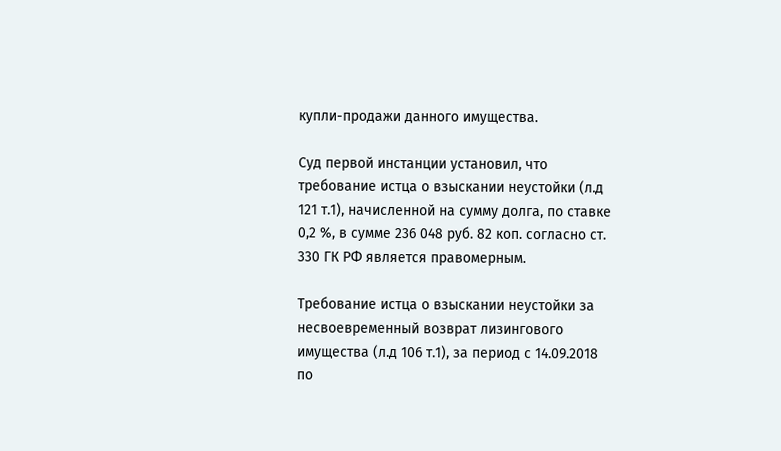купли-продажи данного имущества.

Суд первой инстанции установил, что требование истца о взыскании неустойки (л.д 121 т.1), начисленной на сумму долга, по ставке 0,2 %, в сумме 236 048 руб. 82 коп. согласно ст. 330 ГК РФ является правомерным.

Требование истца о взыскании неустойки за несвоевременный возврат лизингового имущества (л.д 106 т.1), за период с 14.09.2018 по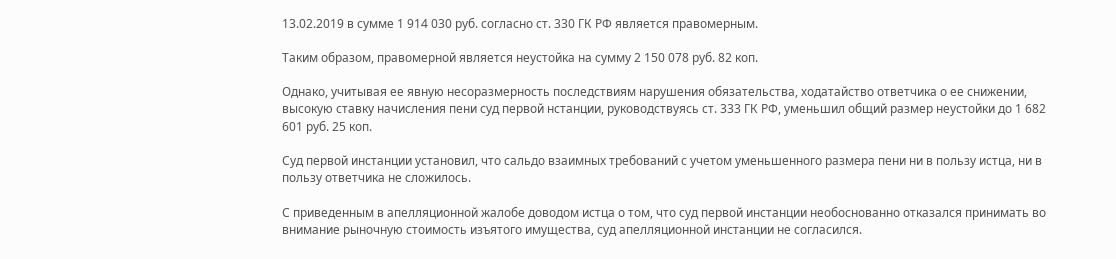13.02.2019 в сумме 1 914 030 руб. согласно ст. 330 ГК РФ является правомерным.

Таким образом, правомерной является неустойка на сумму 2 150 078 руб. 82 коп.

Однако, учитывая ее явную несоразмерность последствиям нарушения обязательства, ходатайство ответчика о ее снижении, высокую ставку начисления пени суд первой нстанции, руководствуясь ст. 333 ГК РФ, уменьшил общий размер неустойки до 1 682 601 руб. 25 коп.

Суд первой инстанции установил, что сальдо взаимных требований с учетом уменьшенного размера пени ни в пользу истца, ни в пользу ответчика не сложилось.

С приведенным в апелляционной жалобе доводом истца о том, что суд первой инстанции необоснованно отказался принимать во внимание рыночную стоимость изъятого имущества, суд апелляционной инстанции не согласился.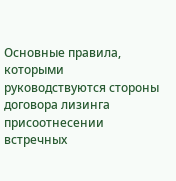Основные правила, которыми руководствуются стороны договора лизинга присоотнесении встречных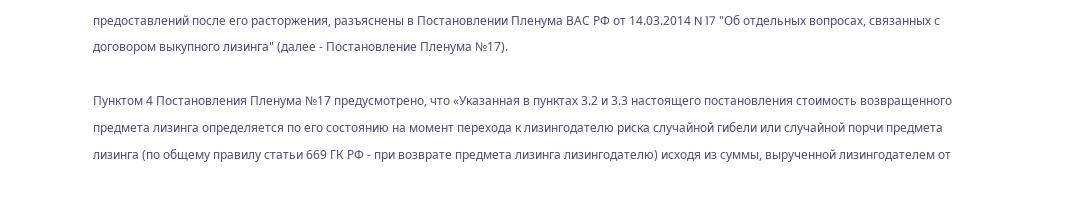предоставлений после его расторжения, разъяснены в Постановлении Пленума ВАС РФ от 14.03.2014 N 17 "Об отдельных вопросах, связанных с договором выкупного лизинга" (далее - Постановление Пленума №17).

Пунктом 4 Постановления Пленума №17 предусмотрено, что «Указанная в пунктах 3.2 и 3.3 настоящего постановления стоимость возвращенного предмета лизинга определяется по его состоянию на момент перехода к лизингодателю риска случайной гибели или случайной порчи предмета лизинга (по общему правилу статьи 669 ГК РФ - при возврате предмета лизинга лизингодателю) исходя из суммы, вырученной лизингодателем от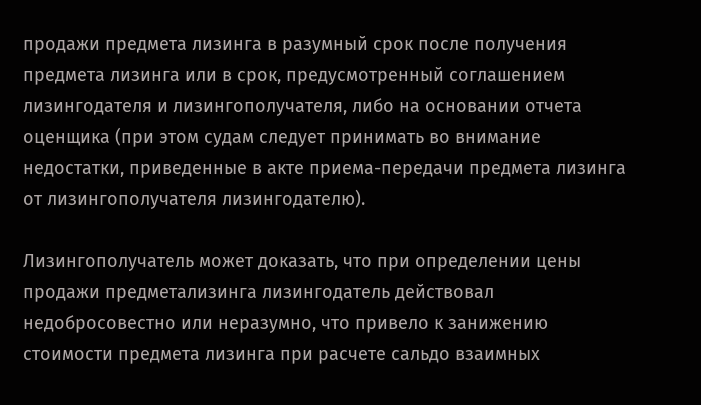продажи предмета лизинга в разумный срок после получения предмета лизинга или в срок, предусмотренный соглашением лизингодателя и лизингополучателя, либо на основании отчета оценщика (при этом судам следует принимать во внимание недостатки, приведенные в акте приема-передачи предмета лизинга от лизингополучателя лизингодателю).

Лизингополучатель может доказать, что при определении цены продажи предметализинга лизингодатель действовал недобросовестно или неразумно, что привело к занижению стоимости предмета лизинга при расчете сальдо взаимных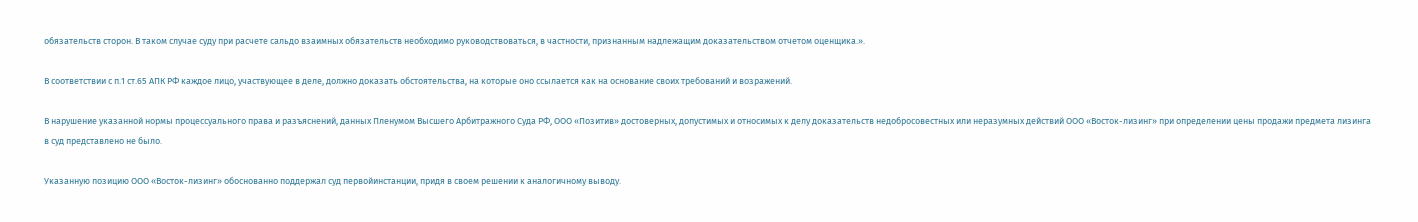обязательств сторон. В таком случае суду при расчете сальдо взаимных обязательств необходимо руководствоваться, в частности, признанным надлежащим доказательством отчетом оценщика.».

В соответствии с п.1 ст.65 АПК РФ каждое лицо, участвующее в деле, должно доказать обстоятельства, на которые оно ссылается как на основание своих требований и возражений.

В нарушение указанной нормы процессуального права и разъяснений, данных Пленумом Высшего Арбитражного Суда РФ, ООО «Позитив» достоверных, допустимых и относимых к делу доказательств недобросовестных или неразумных действий ООО «Восток-лизинг» при определении цены продажи предмета лизинга в суд представлено не было.

Указанную позицию ООО «Восток-лизинг» обоснованно поддержал суд первойинстанции, придя в своем решении к аналогичному выводу.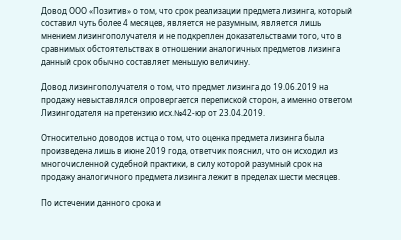Довод ООО «Позитив» о том, что срок реализации предмета лизинга, который составил чуть более 4 месяцев, является не разумным, является лишь мнением лизингополучателя и не подкреплен доказательствами того, что в сравнимых обстоятельствах в отношении аналогичных предметов лизинга данный срок обычно составляет меньшую величину.

Довод лизингополучателя о том, что предмет лизинга до 19.06.2019 на продажу невыставлялся опровергается перепиской сторон, а именно ответом Лизингодателя на претензию исх.№42-юр от 23.04.2019.

Относительно доводов истца о том, что оценка предмета лизинга была произведена лишь в июне 2019 года, ответчик пояснил, что он исходил из многочисленной судебной практики, в силу которой разумный срок на продажу аналогичного предмета лизинга лежит в пределах шести месяцев.

По истечении данного срока и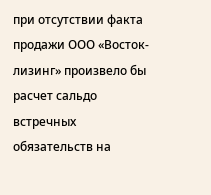при отсутствии факта продажи ООО «Восток-лизинг» произвело бы расчет сальдо встречных обязательств на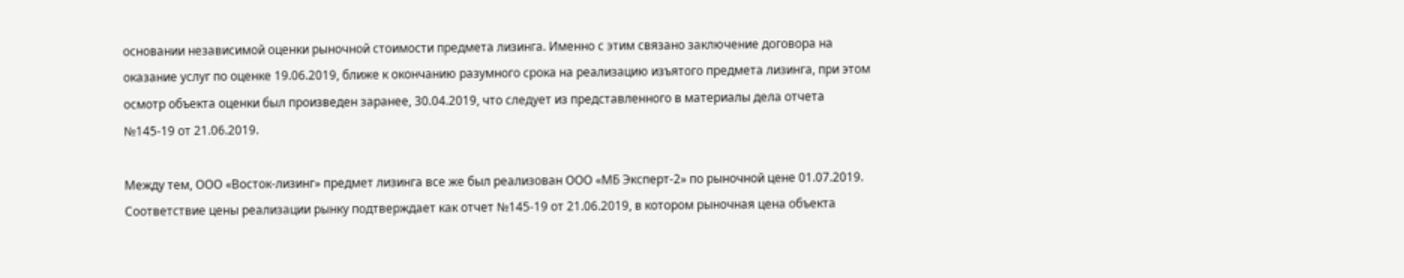основании независимой оценки рыночной стоимости предмета лизинга. Именно с этим связано заключение договора на оказание услуг по оценке 19.06.2019, ближе к окончанию разумного срока на реализацию изъятого предмета лизинга, при этом осмотр объекта оценки был произведен заранее, 30.04.2019, что следует из представленного в материалы дела отчета №145-19 от 21.06.2019.

Между тем, ООО «Восток-лизинг» предмет лизинга все же был реализован ООО «МБ Эксперт-2» по рыночной цене 01.07.2019. Соответствие цены реализации рынку подтверждает как отчет №145-19 от 21.06.2019, в котором рыночная цена объекта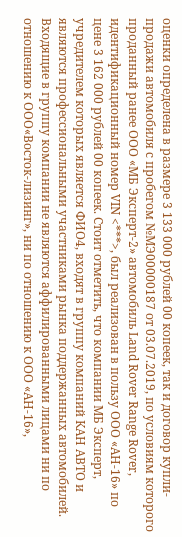оценки определена в размере 3 133 000 рублей 00 копеек, так и договор купли-продажи автомобиля с пробегом №МЭ00000187 от 03.07.2019, по условиям которого проданный ранее ООО «МБ Эксперт-2» автомобиль Land Rover Range Rover, идентификационный номер VIN <***>, был реализован в пользу ООО «АН-16» по цене 3 162 000 рублей 00 копеек. Стоит отметить, что компании МБ Эксперт, учредителем которых является ФИО4, входят в группу компаний КАН АВТО и являются профессиональными участниками рынка поддержанных автомобилей. Входящие в группу компании не являются аффилированными лицами ни по отношению к ООО«Восток-лизинг», ни по отношению к ООО «АН-16»,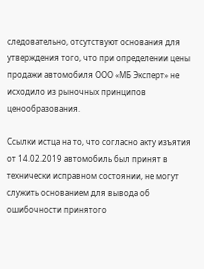следовательно, отсутствуют основания для утверждения того, что при определении цены продажи автомобиля ООО «МБ Эксперт» не исходило из рыночных принципов ценообразования.

Ссылки истца на то, что согласно акту изъятия от 14.02.2019 автомобиль был принят в технически исправном состоянии, не могут служить основанием для вывода об ошибочности принятого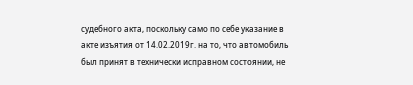судебного акта, поскольку само по себе указание в акте изъятия от 14.02.2019г. на то, что автомобиль был принят в технически исправном состоянии, не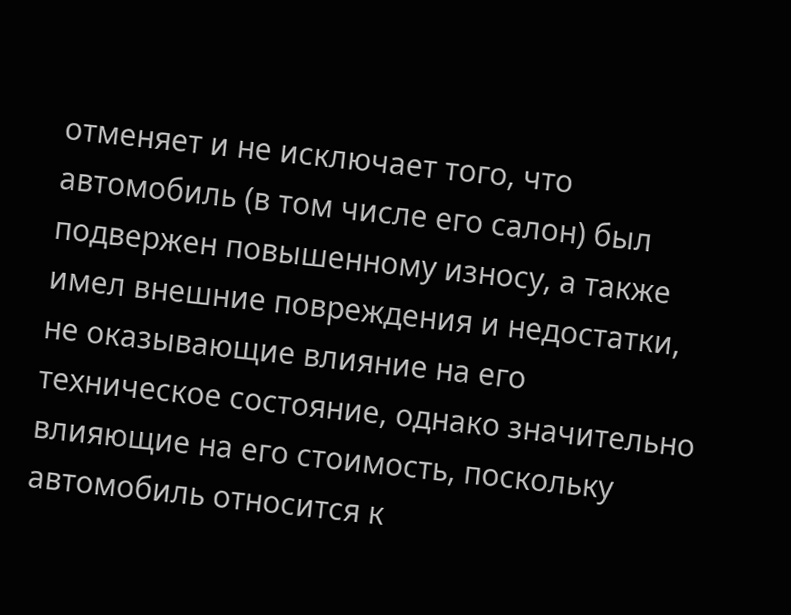отменяет и не исключает того, что автомобиль (в том числе его салон) был подвержен повышенному износу, а также имел внешние повреждения и недостатки, не оказывающие влияние на его техническое состояние, однако значительно влияющие на его стоимость, поскольку автомобиль относится к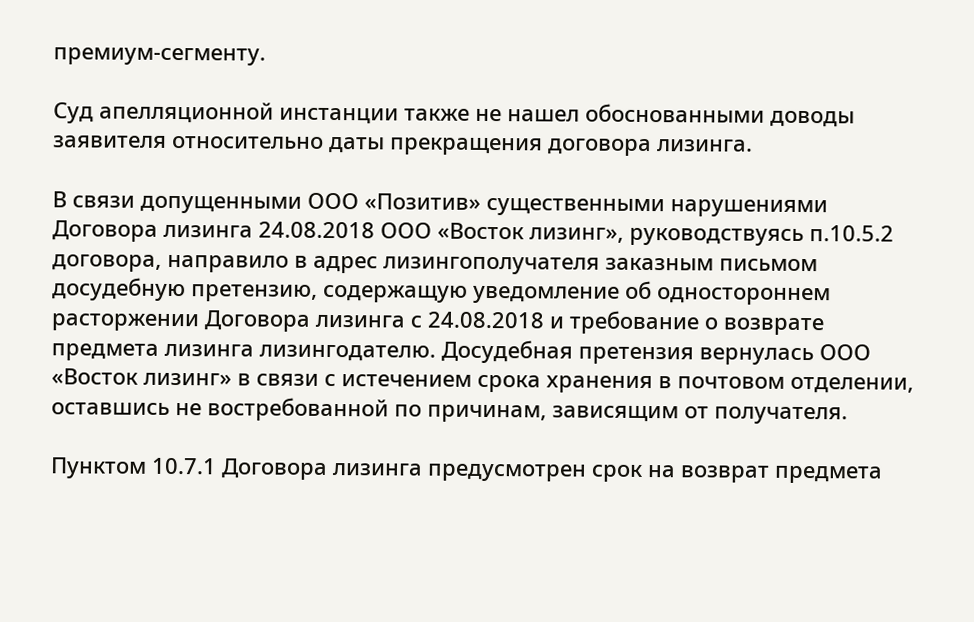премиум-сегменту.

Суд апелляционной инстанции также не нашел обоснованными доводы заявителя относительно даты прекращения договора лизинга.

В связи допущенными ООО «Позитив» существенными нарушениями Договора лизинга 24.08.2018 ООО «Восток лизинг», руководствуясь п.10.5.2 договора, направило в адрес лизингополучателя заказным письмом досудебную претензию, содержащую уведомление об одностороннем расторжении Договора лизинга с 24.08.2018 и требование о возврате предмета лизинга лизингодателю. Досудебная претензия вернулась ООО «Восток лизинг» в связи с истечением срока хранения в почтовом отделении, оставшись не востребованной по причинам, зависящим от получателя.

Пунктом 10.7.1 Договора лизинга предусмотрен срок на возврат предмета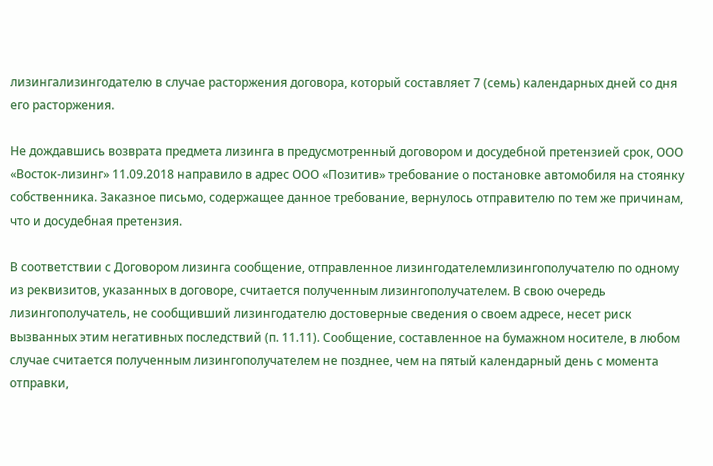лизингализингодателю в случае расторжения договора, который составляет 7 (семь) календарных дней со дня его расторжения.

Не дождавшись возврата предмета лизинга в предусмотренный договором и досудебной претензией срок, ООО «Восток-лизинг» 11.09.2018 направило в адрес ООО «Позитив» требование о постановке автомобиля на стоянку собственника. Заказное письмо, содержащее данное требование, вернулось отправителю по тем же причинам, что и досудебная претензия.

В соответствии с Договором лизинга сообщение, отправленное лизингодателемлизингополучателю по одному из реквизитов, указанных в договоре, считается полученным лизингополучателем. В свою очередь лизингополучатель, не сообщивший лизингодателю достоверные сведения о своем адресе, несет риск вызванных этим негативных последствий (п. 11.11). Сообщение, составленное на бумажном носителе, в любом случае считается полученным лизингополучателем не позднее, чем на пятый календарный день с момента отправки,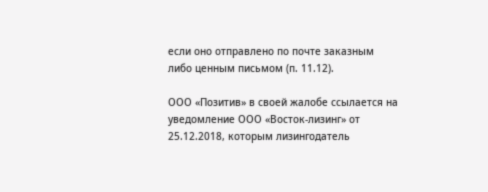если оно отправлено по почте заказным либо ценным письмом (п. 11.12).

ООО «Позитив» в своей жалобе ссылается на уведомление ООО «Восток-лизинг» от 25.12.2018, которым лизингодатель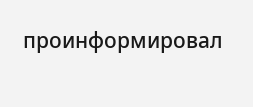проинформировал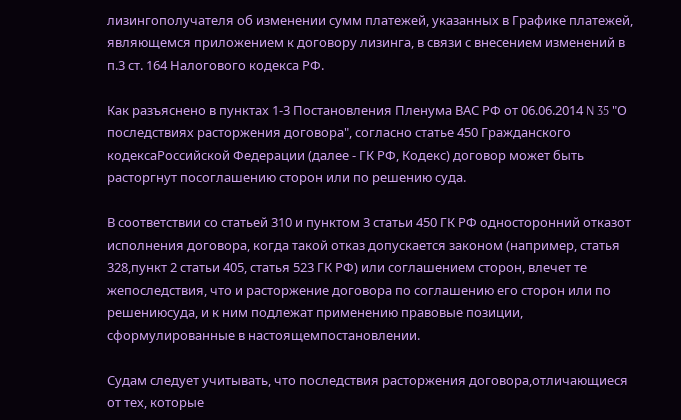лизингополучателя об изменении сумм платежей, указанных в Графике платежей, являющемся приложением к договору лизинга, в связи с внесением изменений в п.3 ст. 164 Налогового кодекса РФ.

Как разъяснено в пунктах 1-3 Постановления Пленума ВАС РФ от 06.06.2014 N 35 "О последствиях расторжения договора", согласно статье 450 Гражданского кодексаРоссийской Федерации (далее - ГК РФ, Кодекс) договор может быть расторгнут посоглашению сторон или по решению суда.

В соответствии со статьей 310 и пунктом 3 статьи 450 ГК РФ односторонний отказот исполнения договора, когда такой отказ допускается законом (например, статья 328,пункт 2 статьи 405, статья 523 ГК РФ) или соглашением сторон, влечет те жепоследствия, что и расторжение договора по соглашению его сторон или по решениюсуда, и к ним подлежат применению правовые позиции, сформулированные в настоящемпостановлении.

Судам следует учитывать, что последствия расторжения договора,отличающиеся от тех, которые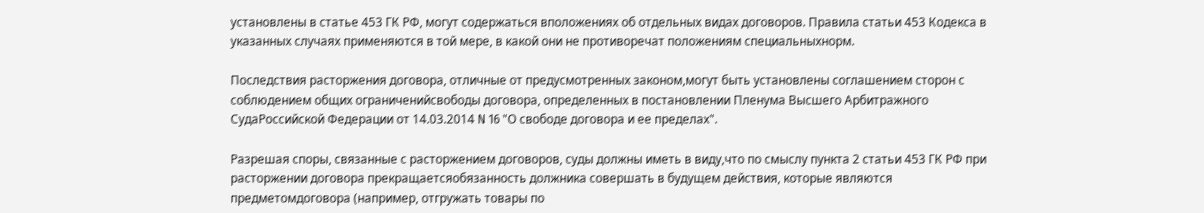установлены в статье 453 ГК РФ, могут содержаться вположениях об отдельных видах договоров. Правила статьи 453 Кодекса в указанных случаях применяются в той мере, в какой они не противоречат положениям специальныхнорм.

Последствия расторжения договора, отличные от предусмотренных законом,могут быть установлены соглашением сторон с соблюдением общих ограниченийсвободы договора, определенных в постановлении Пленума Высшего Арбитражного СудаРоссийской Федерации от 14.03.2014 N 16 "О свободе договора и ее пределах".

Разрешая споры, связанные с расторжением договоров, суды должны иметь в виду,что по смыслу пункта 2 статьи 453 ГК РФ при расторжении договора прекращаетсяобязанность должника совершать в будущем действия, которые являются предметомдоговора (например, отгружать товары по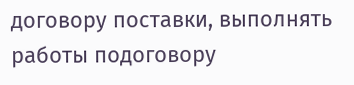договору поставки, выполнять работы подоговору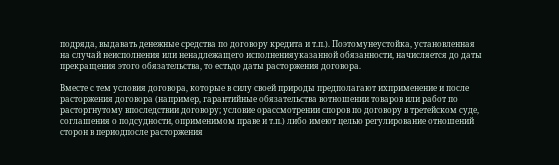подряда, выдавать денежные средства по договору кредита и т.п.). Поэтомунеустойка, установленная на случай неисполнения или ненадлежащего исполненияуказанной обязанности, начисляется до даты прекращения этого обязательства, то естьдо даты расторжения договора.

Вместе с тем условия договора, которые в силу своей природы предполагают ихприменение и после расторжения договора (например, гарантийные обязательства вотношении товаров или работ по расторгнутому впоследствии договору; условие орассмотрении споров по договору в третейском суде, соглашения о подсудности, оприменимом праве и т.п.) либо имеют целью регулирование отношений сторон в периодпосле расторжения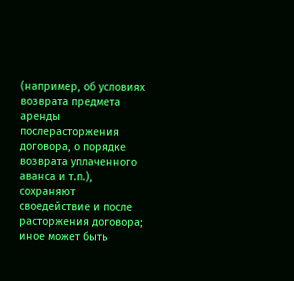(например, об условиях возврата предмета аренды послерасторжения договора, о порядке возврата уплаченного аванса и т.п.), сохраняют своедействие и после расторжения договора; иное может быть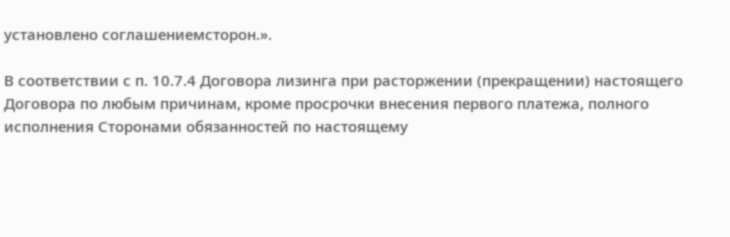установлено соглашениемсторон.».

В соответствии с п. 10.7.4 Договора лизинга при расторжении (прекращении) настоящего Договора по любым причинам, кроме просрочки внесения первого платежа, полного исполнения Сторонами обязанностей по настоящему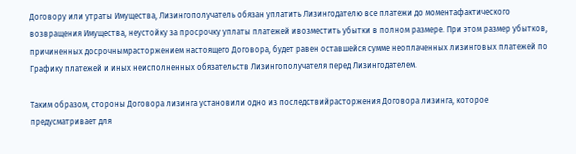Договору или утраты Имущества, Лизингополучатель обязан уплатить Лизингодателю все платежи до моментафактического возвращения Имущества, неустойку за просрочку уплаты платежей ивозместить убытки в полном размере. При этом размер убытков, причиненных досрочнымрасторжением настоящего Договора, будет равен оставшейся сумме неоплаченных лизинговых платежей по Графику платежей и иных неисполненных обязательств Лизингополучателя перед Лизингодателем.

Таким образом, стороны Договора лизинга установили одно из последствийрасторжения Договора лизинга, которое предусматривает для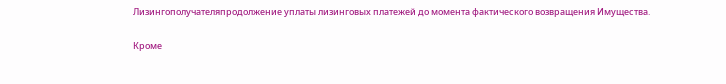Лизингополучателяпродолжение уплаты лизинговых платежей до момента фактического возвращения Имущества.

Кроме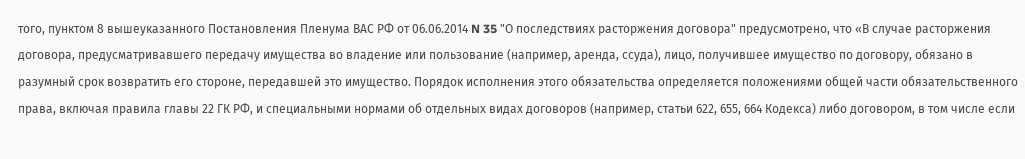того, пунктом 8 вышеуказанного Постановления Пленума ВАС РФ от 06.06.2014 N 35 "О последствиях расторжения договора" предусмотрено, что «В случае расторжения договора, предусматривавшего передачу имущества во владение или пользование (например, аренда, ссуда), лицо, получившее имущество по договору, обязано в разумный срок возвратить его стороне, передавшей это имущество. Порядок исполнения этого обязательства определяется положениями общей части обязательственного права, включая правила главы 22 ГК РФ, и специальными нормами об отдельных видах договоров (например, статьи 622, 655, 664 Кодекса) либо договором, в том числе если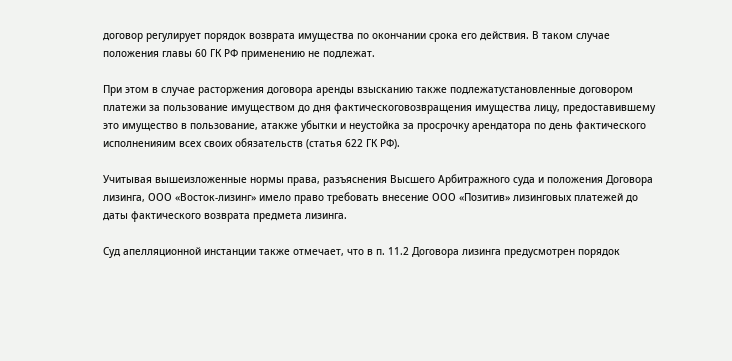договор регулирует порядок возврата имущества по окончании срока его действия. В таком случае положения главы 60 ГК РФ применению не подлежат.

При этом в случае расторжения договора аренды взысканию также подлежатустановленные договором платежи за пользование имуществом до дня фактическоговозвращения имущества лицу, предоставившему это имущество в пользование, атакже убытки и неустойка за просрочку арендатора по день фактического исполненияим всех своих обязательств (статья 622 ГК РФ).

Учитывая вышеизложенные нормы права, разъяснения Высшего Арбитражного суда и положения Договора лизинга, ООО «Восток-лизинг» имело право требовать внесение ООО «Позитив» лизинговых платежей до даты фактического возврата предмета лизинга.

Суд апелляционной инстанции также отмечает, что в п. 11.2 Договора лизинга предусмотрен порядок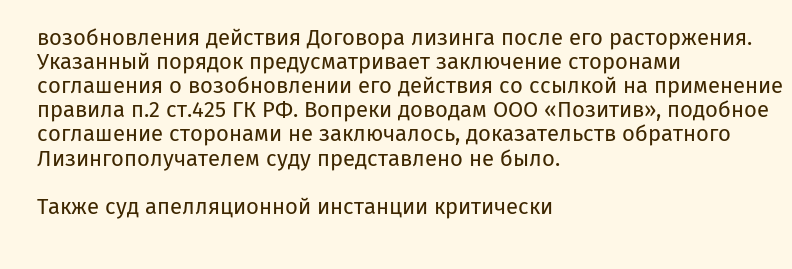возобновления действия Договора лизинга после его расторжения. Указанный порядок предусматривает заключение сторонами соглашения о возобновлении его действия со ссылкой на применение правила п.2 ст.425 ГК РФ. Вопреки доводам ООО «Позитив», подобное соглашение сторонами не заключалось, доказательств обратного Лизингополучателем суду представлено не было.

Также суд апелляционной инстанции критически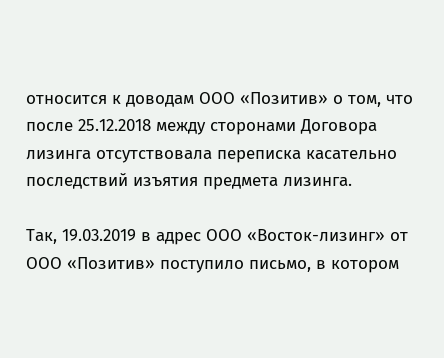относится к доводам ООО «Позитив» о том, что после 25.12.2018 между сторонами Договора лизинга отсутствовала переписка касательно последствий изъятия предмета лизинга.

Так, 19.03.2019 в адрес ООО «Восток-лизинг» от ООО «Позитив» поступило письмо, в котором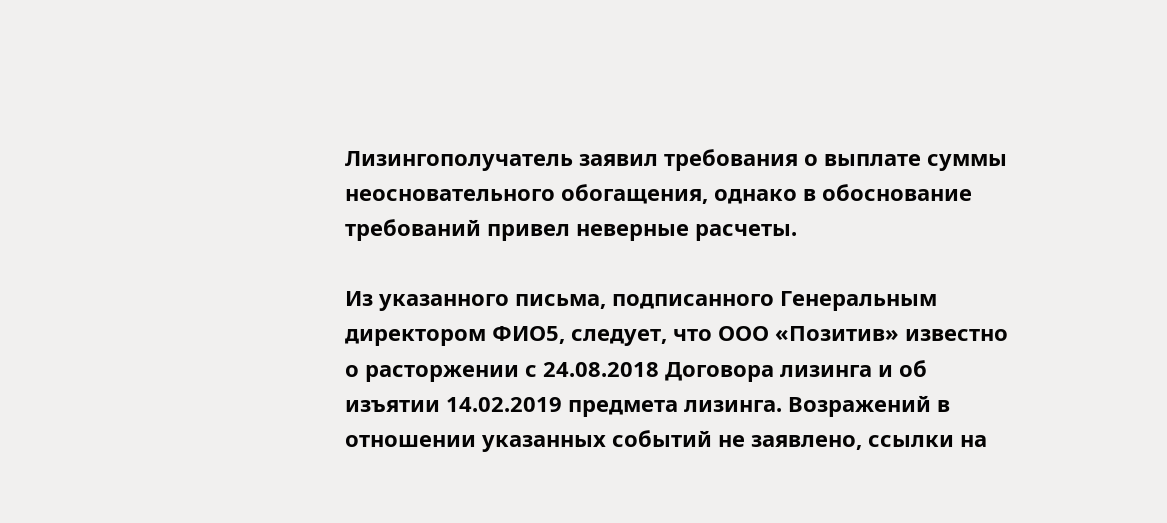Лизингополучатель заявил требования о выплате суммы неосновательного обогащения, однако в обоснование требований привел неверные расчеты.

Из указанного письма, подписанного Генеральным директором ФИО5, следует, что ООО «Позитив» известно о расторжении с 24.08.2018 Договора лизинга и об изъятии 14.02.2019 предмета лизинга. Возражений в отношении указанных событий не заявлено, ссылки на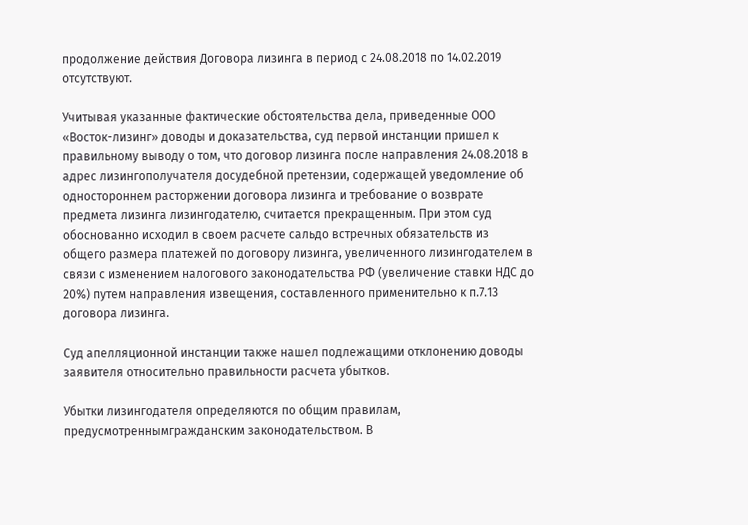продолжение действия Договора лизинга в период с 24.08.2018 по 14.02.2019 отсутствуют.

Учитывая указанные фактические обстоятельства дела, приведенные ООО «Восток-лизинг» доводы и доказательства, суд первой инстанции пришел к правильному выводу о том, что договор лизинга после направления 24.08.2018 в адрес лизингополучателя досудебной претензии, содержащей уведомление об одностороннем расторжении договора лизинга и требование о возврате предмета лизинга лизингодателю, считается прекращенным. При этом суд обоснованно исходил в своем расчете сальдо встречных обязательств из общего размера платежей по договору лизинга, увеличенного лизингодателем в связи с изменением налогового законодательства РФ (увеличение ставки НДС до 20%) путем направления извещения, составленного применительно к п.7.13 договора лизинга.

Суд апелляционной инстанции также нашел подлежащими отклонению доводы заявителя относительно правильности расчета убытков.

Убытки лизингодателя определяются по общим правилам, предусмотреннымгражданским законодательством. В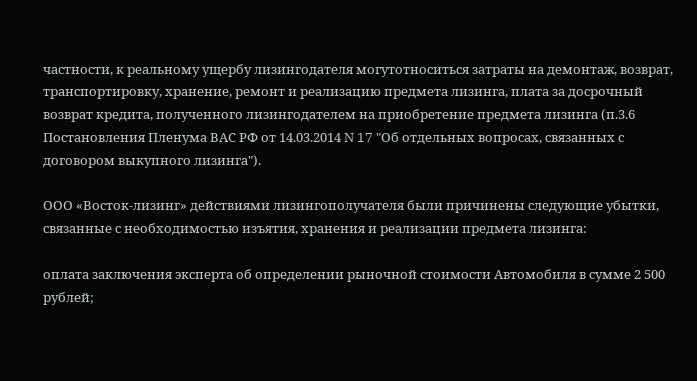частности, к реальному ущербу лизингодателя могутотноситься затраты на демонтаж, возврат, транспортировку, хранение, ремонт и реализацию предмета лизинга, плата за досрочный возврат кредита, полученного лизингодателем на приобретение предмета лизинга (п.3.6 Постановления Пленума ВАС РФ от 14.03.2014 N 17 "Об отдельных вопросах, связанных с договором выкупного лизинга").

ООО «Восток-лизинг» действиями лизингополучателя были причинены следующие убытки, связанные с необходимостью изъятия, хранения и реализации предмета лизинга:

оплата заключения эксперта об определении рыночной стоимости Автомобиля в сумме 2 500 рублей;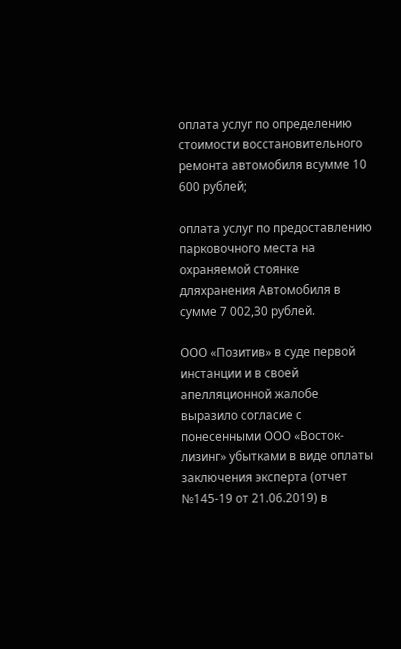оплата услуг по определению стоимости восстановительного ремонта автомобиля всумме 10 600 рублей;

оплата услуг по предоставлению парковочного места на охраняемой стоянке дляхранения Автомобиля в сумме 7 002,30 рублей.

ООО «Позитив» в суде первой инстанции и в своей апелляционной жалобе выразило согласие с понесенными ООО «Восток-лизинг» убытками в виде оплаты заключения эксперта (отчет №145-19 от 21.06.2019) в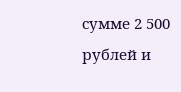сумме 2 500 рублей и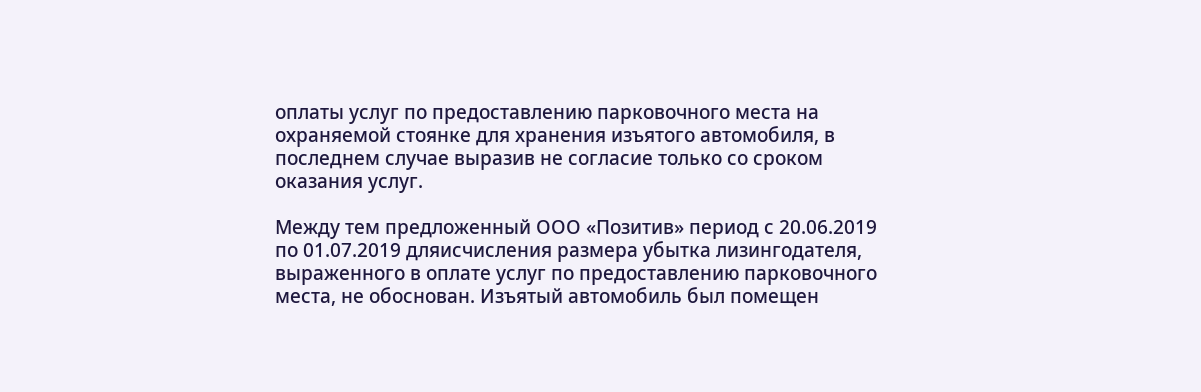оплаты услуг по предоставлению парковочного места на охраняемой стоянке для хранения изъятого автомобиля, в последнем случае выразив не согласие только со сроком оказания услуг.

Между тем предложенный ООО «Позитив» период с 20.06.2019 по 01.07.2019 дляисчисления размера убытка лизингодателя, выраженного в оплате услуг по предоставлению парковочного места, не обоснован. Изъятый автомобиль был помещен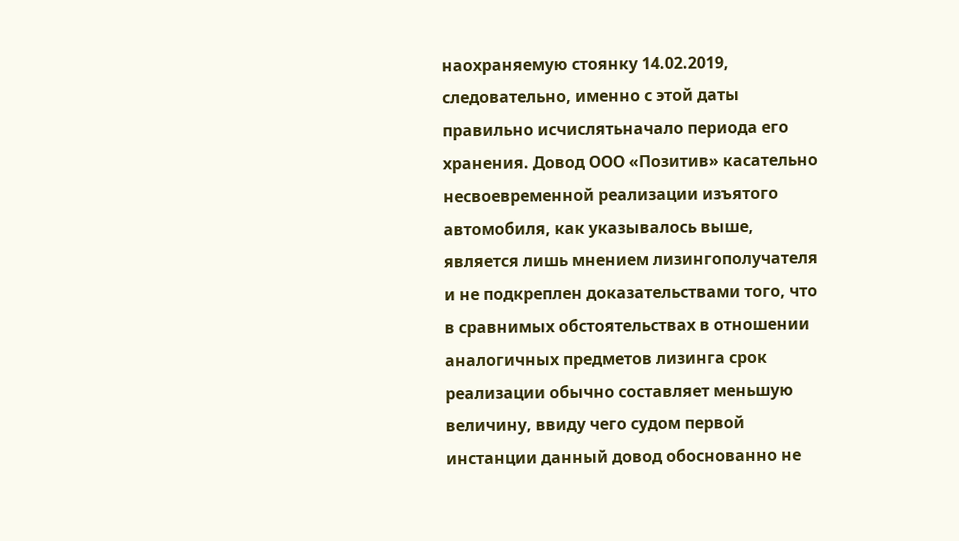наохраняемую стоянку 14.02.2019, следовательно, именно с этой даты правильно исчислятьначало периода его хранения. Довод ООО «Позитив» касательно несвоевременной реализации изъятого автомобиля, как указывалось выше, является лишь мнением лизингополучателя и не подкреплен доказательствами того, что в сравнимых обстоятельствах в отношении аналогичных предметов лизинга срок реализации обычно составляет меньшую величину, ввиду чего судом первой инстанции данный довод обоснованно не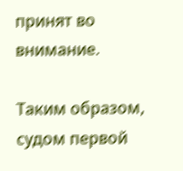принят во внимание.

Таким образом, судом первой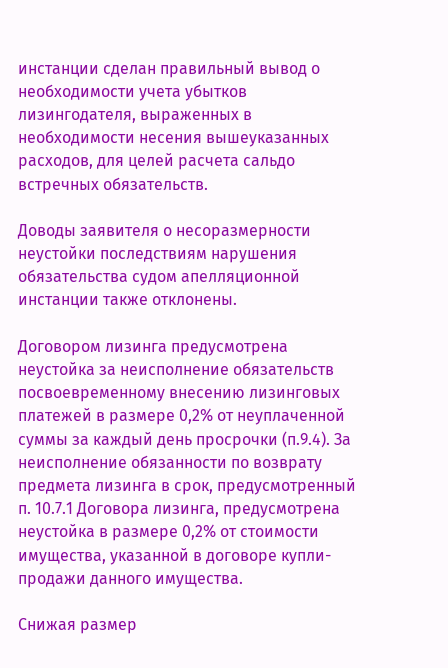инстанции сделан правильный вывод о необходимости учета убытков лизингодателя, выраженных в необходимости несения вышеуказанных расходов, для целей расчета сальдо встречных обязательств.

Доводы заявителя о несоразмерности неустойки последствиям нарушения обязательства судом апелляционной инстанции также отклонены.

Договором лизинга предусмотрена неустойка за неисполнение обязательств посвоевременному внесению лизинговых платежей в размере 0,2% от неуплаченной суммы за каждый день просрочки (п.9.4). За неисполнение обязанности по возврату предмета лизинга в срок, предусмотренный п. 10.7.1 Договора лизинга, предусмотрена неустойка в размере 0,2% от стоимости имущества, указанной в договоре купли-продажи данного имущества.

Снижая размер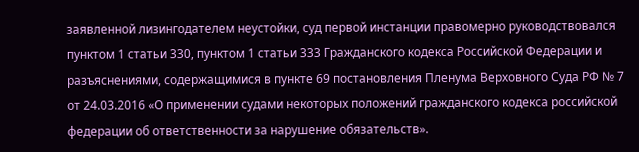заявленной лизингодателем неустойки, суд первой инстанции правомерно руководствовался пунктом 1 статьи 330, пунктом 1 статьи 333 Гражданского кодекса Российской Федерации и разъяснениями, содержащимися в пункте 69 постановления Пленума Верховного Суда РФ № 7 от 24.03.2016 «О применении судами некоторых положений гражданского кодекса российской федерации об ответственности за нарушение обязательств».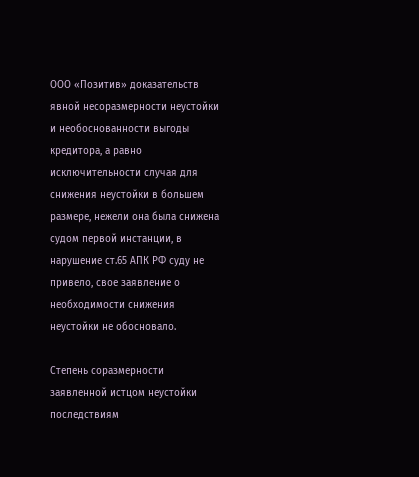ООО «Позитив» доказательств явной несоразмерности неустойки и необоснованности выгоды кредитора, а равно исключительности случая для снижения неустойки в большем размере, нежели она была снижена судом первой инстанции, в нарушение ст.65 АПК РФ суду не привело, свое заявление о необходимости снижения неустойки не обосновало.

Степень соразмерности заявленной истцом неустойки последствиям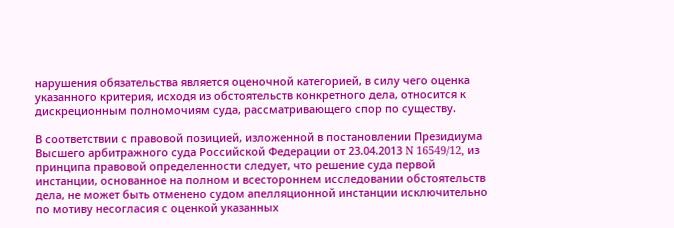нарушения обязательства является оценочной категорией, в силу чего оценка указанного критерия, исходя из обстоятельств конкретного дела, относится к дискреционным полномочиям суда, рассматривающего спор по существу.

В соответствии с правовой позицией, изложенной в постановлении Президиума Высшего арбитражного суда Российской Федерации от 23.04.2013 N 16549/12, из принципа правовой определенности следует, что решение суда первой инстанции, основанное на полном и всестороннем исследовании обстоятельств дела, не может быть отменено судом апелляционной инстанции исключительно по мотиву несогласия с оценкой указанных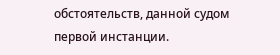обстоятельств, данной судом первой инстанции.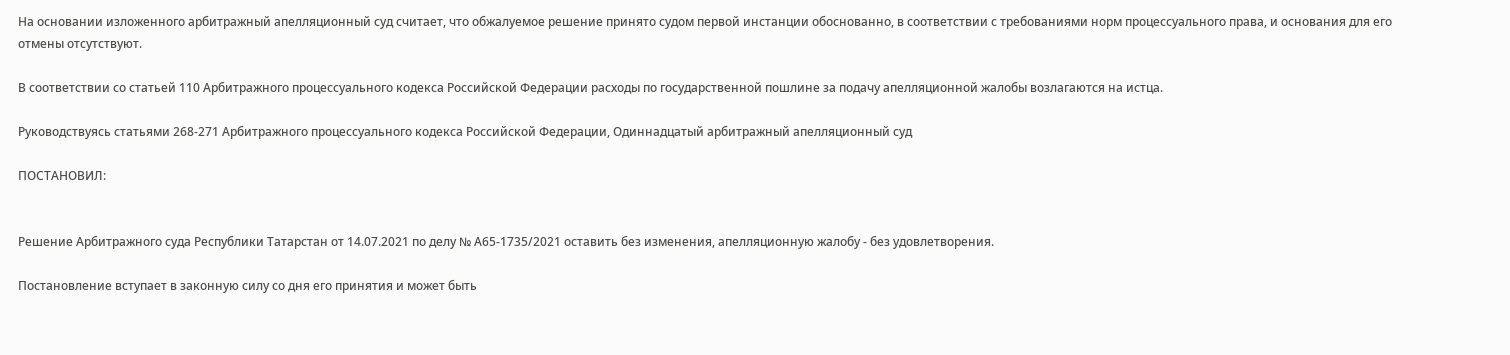На основании изложенного арбитражный апелляционный суд считает, что обжалуемое решение принято судом первой инстанции обоснованно, в соответствии с требованиями норм процессуального права, и основания для его отмены отсутствуют.

В соответствии со статьей 110 Арбитражного процессуального кодекса Российской Федерации расходы по государственной пошлине за подачу апелляционной жалобы возлагаются на истца.

Руководствуясь статьями 268-271 Арбитражного процессуального кодекса Российской Федерации, Одиннадцатый арбитражный апелляционный суд

ПОСТАНОВИЛ:


Решение Арбитражного суда Республики Татарстан от 14.07.2021 по делу № А65-1735/2021 оставить без изменения, апелляционную жалобу - без удовлетворения.

Постановление вступает в законную силу со дня его принятия и может быть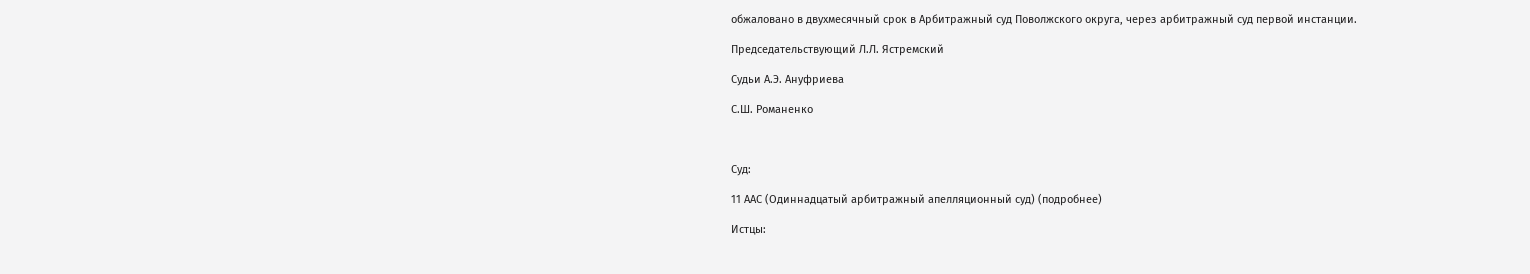обжаловано в двухмесячный срок в Арбитражный суд Поволжского округа, через арбитражный суд первой инстанции.

Председательствующий Л.Л. Ястремский

Судьи А.Э. Ануфриева

С.Ш. Романенко



Суд:

11 ААС (Одиннадцатый арбитражный апелляционный суд) (подробнее)

Истцы: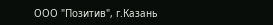ООО "Позитив", г.Казань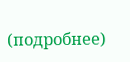(подробнее)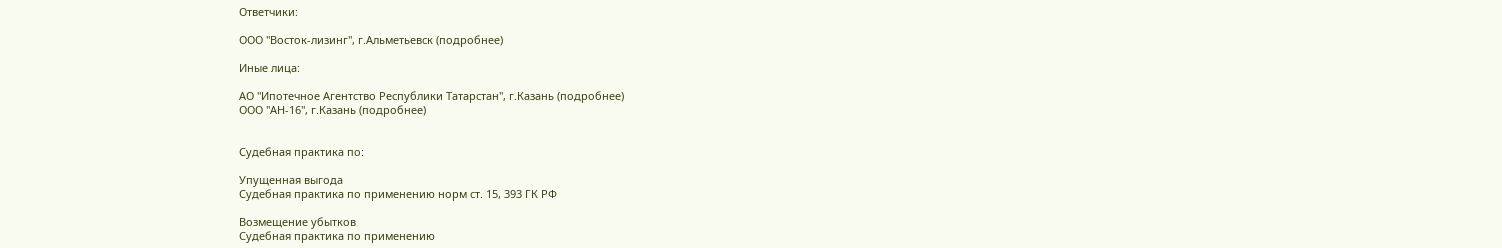Ответчики:

ООО "Восток-лизинг", г.Альметьевск (подробнее)

Иные лица:

АО "Ипотечное Агентство Республики Татарстан", г.Казань (подробнее)
ООО "АН-16", г.Казань (подробнее)


Судебная практика по:

Упущенная выгода
Судебная практика по применению норм ст. 15, 393 ГК РФ

Возмещение убытков
Судебная практика по применению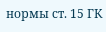нормы ст. 15 ГК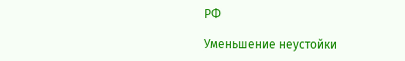РФ

Уменьшение неустойки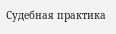Судебная практика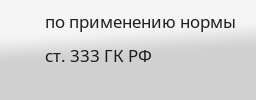по применению нормы ст. 333 ГК РФ